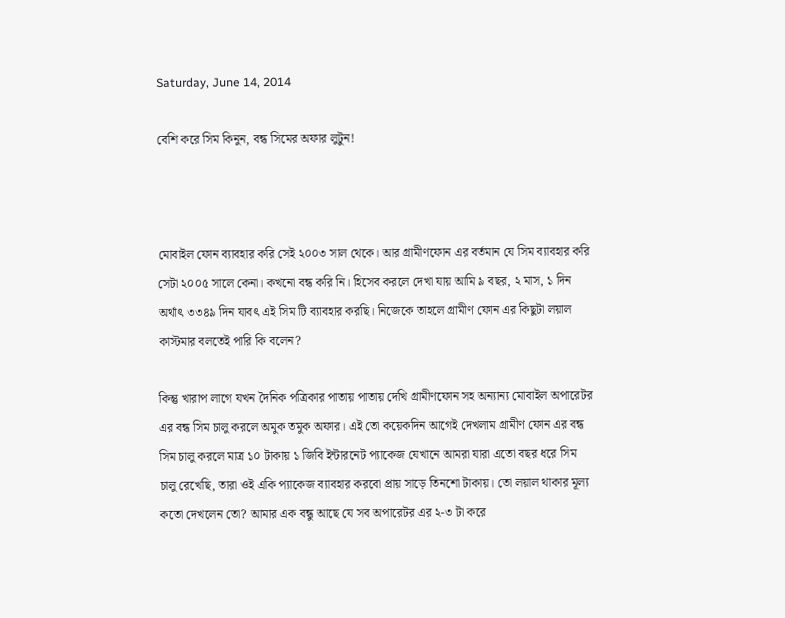Saturday, June 14, 2014

বেশি করে সিম কিনুন, বন্ধ সিমের অফার লুটুন!



মোবাইল ফোন ব্যাবহার করি সেই ২০০৩ সাল থেকে। আর গ্রামীণফোন এর বর্তমান যে সিম ব্যাবহার করি সেটা ২০০৫ সালে কেনা। কখনো বন্ধ করি নি। হিসেব করলে দেখা যায় আমি ৯ বছর, ২ মাস, ১ দিন অর্থাৎ ৩৩৪৯ দিন যাবৎ এই সিম টি ব্যাবহার করছি। নিজেকে তাহলে গ্রামীণ ফোন এর কিছুটা লয়াল কাস্টমার বলতেই পারি কি বলেন?

কিন্তু খারাপ লাগে যখন দৈনিক পত্রিকার পাতায় পাতায় দেখি গ্রামীণফোন সহ অন্যান্য মোবাইল অপারেটর এর বন্ধ সিম চালু করলে অমুক তমুক অফার। এই তো কয়েকদিন আগেই দেখলাম গ্রামীণ ফোন এর বন্ধ সিম চালু করলে মাত্র ১০ টাকায় ১ জিবি ইন্টারনেট প্যাকেজ যেখানে আমরা যারা এতো বছর ধরে সিম চালু রেখেছি, তারা ওই একি প্যাকেজ ব্যাবহার করবো প্রায় সাড়ে তিনশো টাকায়। তো লয়াল থাকার মূল্য কতো দেখলেন তো? আমার এক বন্ধু আছে যে সব অপারেটর এর ২-৩ টা করে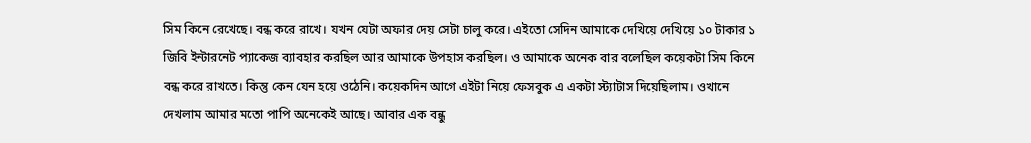সিম কিনে রেখেছে। বন্ধ করে রাখে। যখন যেটা অফার দেয় সেটা চালু করে। এইতো সেদিন আমাকে দেখিয়ে দেখিয়ে ১০ টাকার ১ জিবি ইন্টারনেট প্যাকেজ ব্যাবহার করছিল আর আমাকে উপহাস করছিল। ও আমাকে অনেক বার বলেছিল কয়েকটা সিম কিনে বন্ধ করে রাখতে। কিন্তু কেন যেন হয়ে ওঠেনি। কয়েকদিন আগে এইটা নিয়ে ফেসবুক এ একটা স্ট্যাটাস দিয়েছিলাম। ওখানে দেখলাম আমার মতো পাপি অনেকেই আছে। আবার এক বন্ধু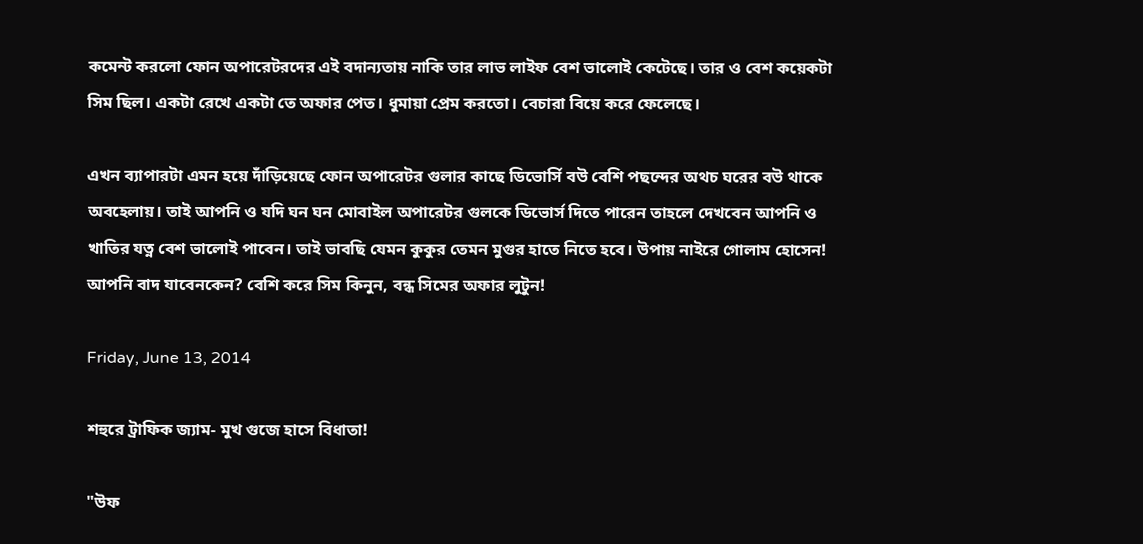কমেন্ট করলো ফোন অপারেটরদের এই বদান্যতায় নাকি তার লাভ লাইফ বেশ ভালোই কেটেছে। তার ও বেশ কয়েকটা সিম ছিল। একটা রেখে একটা তে অফার পেত। ধুমায়া প্রেম করতো। বেচারা বিয়ে করে ফেলেছে।

এখন ব্যাপারটা এমন হয়ে দাঁড়িয়েছে ফোন অপারেটর গুলার কাছে ডিভোর্সি বউ বেশি পছন্দের অথচ ঘরের বউ থাকে অবহেলায়। তাই আপনি ও যদি ঘন ঘন মোবাইল অপারেটর গুলকে ডিভোর্স দিতে পারেন তাহলে দেখবেন আপনি ও খাতির যত্ন বেশ ভালোই পাবেন। তাই ভাবছি যেমন কুকুর তেমন মুগুর হাতে নিতে হবে। উপায় নাইরে গোলাম হোসেন! আপনি বাদ যাবেনকেন? বেশি করে সিম কিনুন, বন্ধ সিমের অফার লুটুন!

Friday, June 13, 2014

শহুরে ট্রাফিক জ্যাম- মুখ গুজে হাসে বিধাতা!

"উফ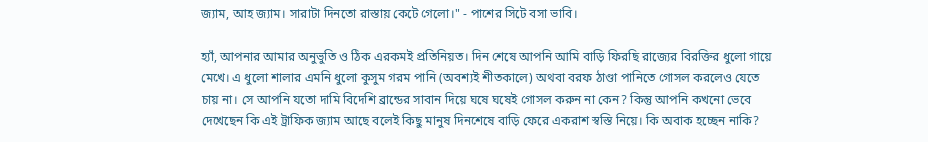জ্যাম, আহ জ্যাম। সারাটা দিনতো রাস্তায় কেটে গেলো।" - পাশের সিটে বসা ভাবি।

হ্যাঁ, আপনার আমার অনুভুতি ও ঠিক এরকমই প্রতিনিয়ত। দিন শেষে আপনি আমি বাড়ি ফিরছি রাজ্যের বিরক্তির ধুলো গায়ে মেখে। এ ধুলো শালার এমনি ধুলো কুসুম গরম পানি (অবশ্যই শীতকালে) অথবা বরফ ঠাণ্ডা পানিতে গোসল করলেও যেতে চায় না। সে আপনি যতো দামি বিদেশি ব্রান্ডের সাবান দিয়ে ঘষে ঘষেই গোসল করুন না কেন? কিন্তু আপনি কখনো ভেবে দেখেছেন কি এই ট্রাফিক জ্যাম আছে বলেই কিছু মানুষ দিনশেষে বাড়ি ফেরে একরাশ স্বস্তি নিয়ে। কি অবাক হচ্ছেন নাকি?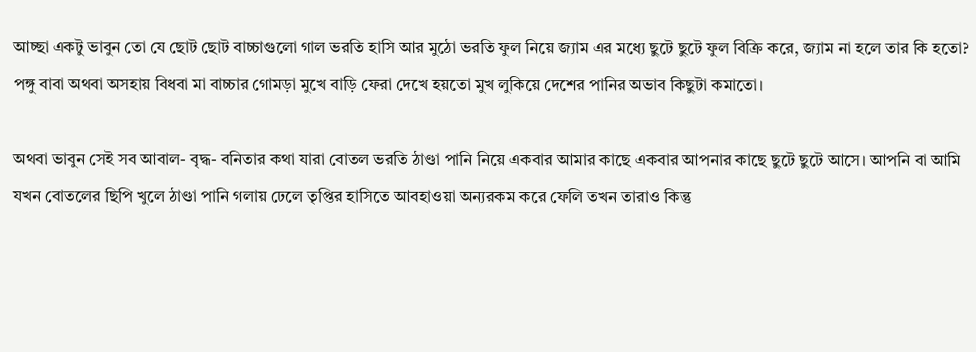আচ্ছা একটু ভাবুন তো যে ছোট ছোট বাচ্চাগুলো গাল ভরতি হাসি আর মুঠো ভরতি ফুল নিয়ে জ্যাম এর মধ্যে ছুটে ছুটে ফুল বিক্রি করে, জ্যাম না হলে তার কি হতো? পঙ্গু বাবা অথবা অসহায় বিধবা মা বাচ্চার গোমড়া মুখে বাড়ি ফেরা দেখে হয়তো মুখ লুকিয়ে দেশের পানির অভাব কিছুটা কমাতো।

অথবা ভাবুন সেই সব আবাল- বৃদ্ধ- বনিতার কথা যারা বোতল ভরতি ঠাণ্ডা পানি নিয়ে একবার আমার কাছে একবার আপনার কাছে ছুটে ছুটে আসে। আপনি বা আমি যখন বোতলের ছিপি খুলে ঠাণ্ডা পানি গলায় ঢেলে তৃপ্তির হাসিতে আবহাওয়া অন্যরকম করে ফেলি তখন তারাও কিন্তু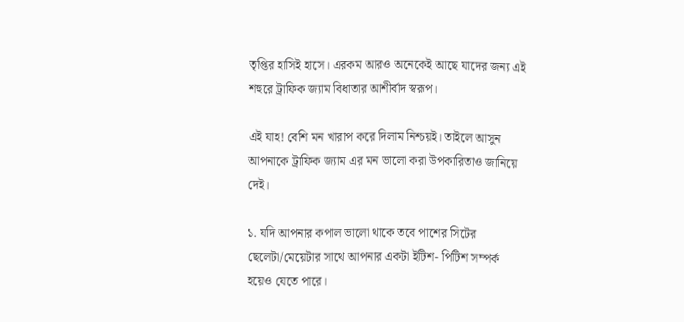তৃপ্তির হাসিই হাসে। এরকম আরও অনেকেই আছে যাদের জন্য এই শহুরে ট্রাফিক জ্যাম বিধাতার আশীর্বাদ স্বরূপ।

এই যাহ! বেশি মন খারাপ করে দিলাম নিশ্চয়ই। তাইলে আসুন আপনাকে ট্রাফিক জ্যাম এর মন ভালো করা উপকারিতাও জানিয়ে দেই।

১. যদি আপনার কপাল ভালো থাকে তবে পাশের সিটের ছেলেটা/মেয়েটার সাথে আপনার একটা ইটিশ- পিটিশ সম্পর্ক হয়েও যেতে পারে।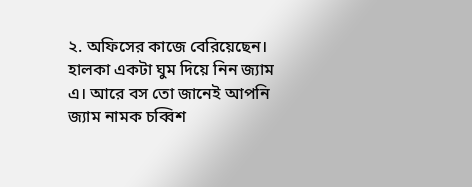২. অফিসের কাজে বেরিয়েছেন। হালকা একটা ঘুম দিয়ে নিন জ্যাম এ। আরে বস তো জানেই আপনি জ্যাম নামক চব্বিশ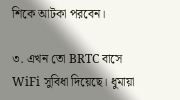শিকে আটকা পরবেন।

৩. এখন তো BRTC বাসে WiFi সুবিধা দিয়েছে। ধুমায়া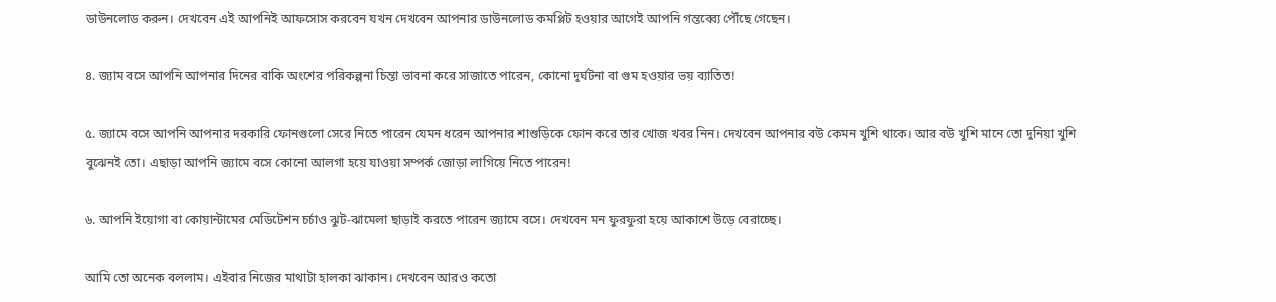ডাউনলোড করুন। দেখবেন এই আপনিই আফসোস করবেন যখন দেখবেন আপনার ডাউনলোড কমপ্লিট হওয়ার আগেই আপনি গন্তব্ব্যে পৌঁছে গেছেন।

৪. জ্যাম বসে আপনি আপনার দিনের বাকি অংশের পরিকল্পনা চিন্তা ভাবনা করে সাজাতে পারেন, কোনো দুর্ঘটনা বা গুম হওয়ার ভয় ব্যাতিত!

৫. জ্যামে বসে আপনি আপনার দরকারি ফোনগুলো সেরে নিতে পারেন যেমন ধরেন আপনার শাশুড়িকে ফোন করে তার খোজ খবর নিন। দেখবেন আপনার বউ কেমন খুশি থাকে। আর বউ খুশি মানে তো দুনিয়া খুশি বুঝেনই তো। এছাড়া আপনি জ্যামে বসে কোনো আলগা হয়ে যাওয়া সম্পর্ক জোড়া লাগিয়ে নিতে পারেন!

৬. আপনি ইয়োগা বা কোয়ান্টামের মেডিটেশন চর্চাও ঝুট-ঝামেলা ছাড়াই করতে পারেন জ্যামে বসে। দেখবেন মন ফুরফুরা হয়ে আকাশে উড়ে বেরাচ্ছে।

আমি তো অনেক বললাম। এইবার নিজের মাথাটা হালকা ঝাকান। দেখবেন আরও কতো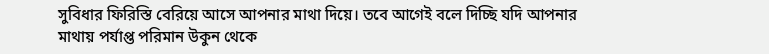সুবিধার ফিরিস্তি বেরিয়ে আসে আপনার মাথা দিয়ে। তবে আগেই বলে দিচ্ছি যদি আপনার মাথায় পর্যাপ্ত পরিমান উকুন থেকে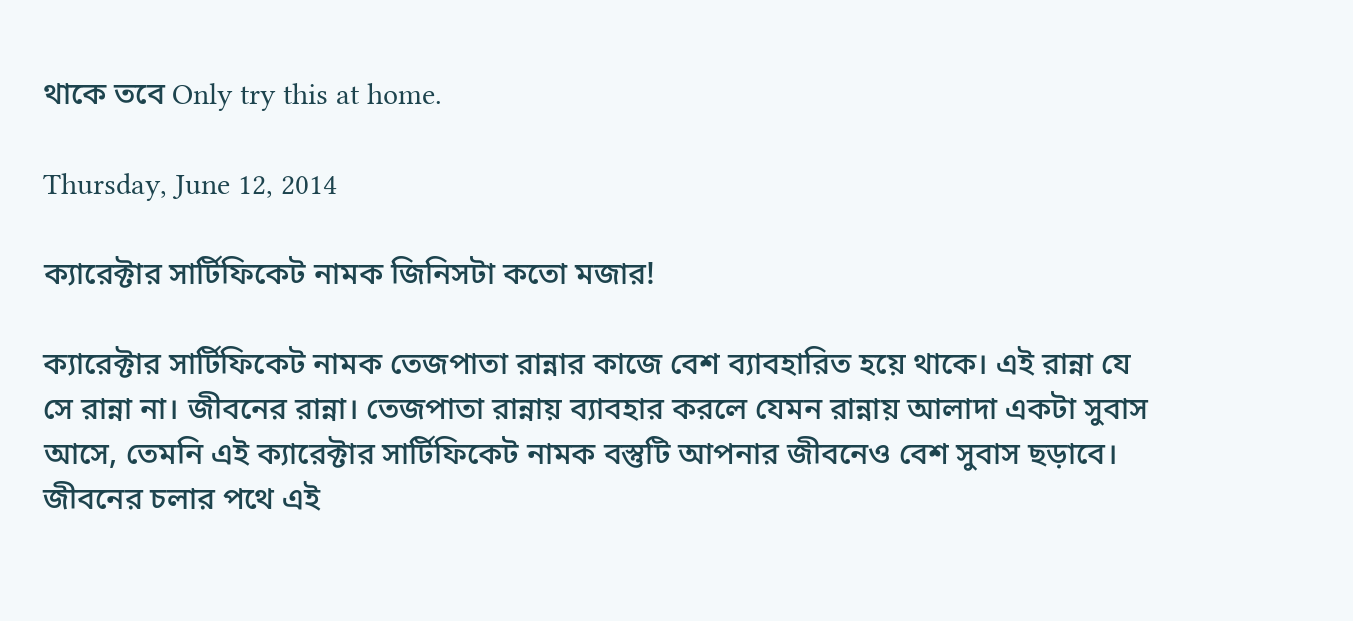থাকে তবে Only try this at home.

Thursday, June 12, 2014

ক্যারেক্টার সার্টিফিকেট নামক জিনিসটা কতো মজার!

ক্যারেক্টার সার্টিফিকেট নামক তেজপাতা রান্নার কাজে বেশ ব্যাবহারিত হয়ে থাকে। এই রান্না যে সে রান্না না। জীবনের রান্না। তেজপাতা রান্নায় ব্যাবহার করলে যেমন রান্নায় আলাদা একটা সুবাস আসে, তেমনি এই ক্যারেক্টার সার্টিফিকেট নামক বস্তুটি আপনার জীবনেও বেশ সুবাস ছড়াবে। জীবনের চলার পথে এই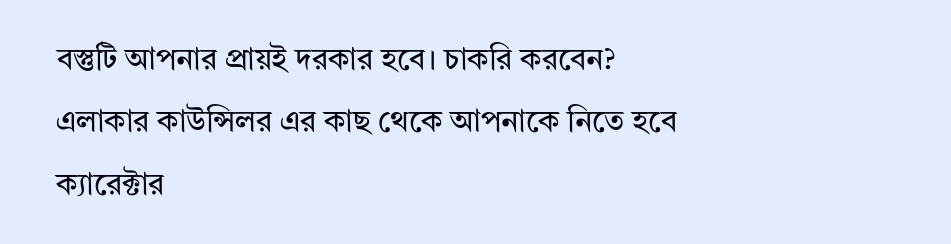বস্তুটি আপনার প্রায়ই দরকার হবে। চাকরি করবেন? এলাকার কাউন্সিলর এর কাছ থেকে আপনাকে নিতে হবে ক্যারেক্টার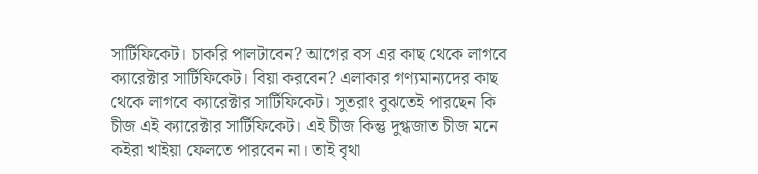সার্টিফিকেট। চাকরি পালটাবেন? আগের বস এর কাছ থেকে লাগবে ক্যারেক্টার সার্টিফিকেট। বিয়া করবেন? এলাকার গণ্যমান্যদের কাছ থেকে লাগবে ক্যারেক্টার সার্টিফিকেট। সুতরাং বুঝতেই পারছেন কি চীজ এই ক্যারেক্টার সার্টিফিকেট। এই চীজ কিন্তু দুগ্ধজাত চীজ মনে কইরা খাইয়া ফেলতে পারবেন না। তাই বৃথা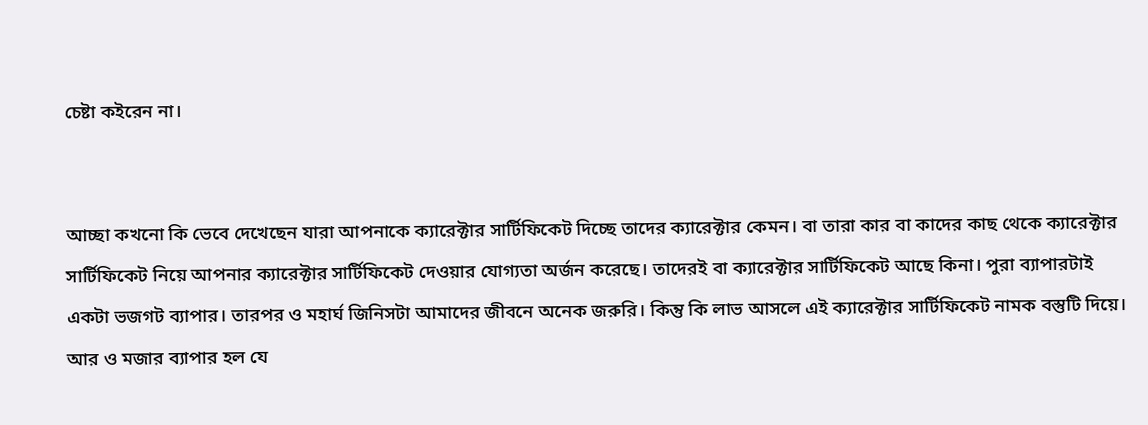চেষ্টা কইরেন না।


আচ্ছা কখনো কি ভেবে দেখেছেন যারা আপনাকে ক্যারেক্টার সার্টিফিকেট দিচ্ছে তাদের ক্যারেক্টার কেমন। বা তারা কার বা কাদের কাছ থেকে ক্যারেক্টার সার্টিফিকেট নিয়ে আপনার ক্যারেক্টার সার্টিফিকেট দেওয়ার যোগ্যতা অর্জন করেছে। তাদেরই বা ক্যারেক্টার সার্টিফিকেট আছে কিনা। পুরা ব্যাপারটাই একটা ভজগট ব্যাপার। তারপর ও মহার্ঘ জিনিসটা আমাদের জীবনে অনেক জরুরি। কিন্তু কি লাভ আসলে এই ক্যারেক্টার সার্টিফিকেট নামক বস্তুটি দিয়ে। আর ও মজার ব্যাপার হল যে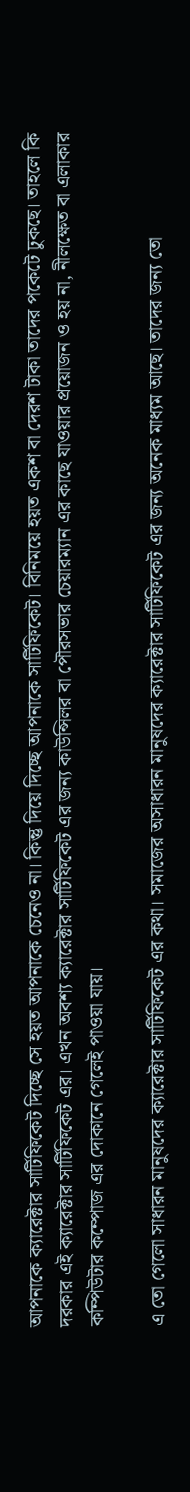আপনাকে ক্যারেক্টার সার্টিফিকেট দিচ্ছে সে হয়ত আপনাকে চেনেও না। কিন্তু দিয়ে দিচ্ছে আপনাকে সার্টিফিকেট। বিনিময়ে হয়ত একশ বা দেরশ টাকা তাদের পকেটে ঢুকছে। তাহলে কি দরকার এই ক্যারেক্টার সার্টিফিকেট এর। এখন অবশ্য ক্যারেক্টার সার্টিফিকেট এর জন্য কাউন্সিলর বা পৌরসভার চেয়ারম্যান এর কাছে যাওয়ার প্রয়োজন ও হয় না, নীলক্ষেত বা এলাকার কম্পিউটার কম্পোজ এর দোকানে গেলেই পাওয়া যায়।

এ তো গেলো সাধারন মানুষদের ক্যারেক্টার সার্টিফিকেট এর কথা। সমাজের অসাধারন মানুষদের ক্যারেক্টার সার্টিফিকেট এর জন্য অনেক মাধ্যম আছে। তাদের জন্য তো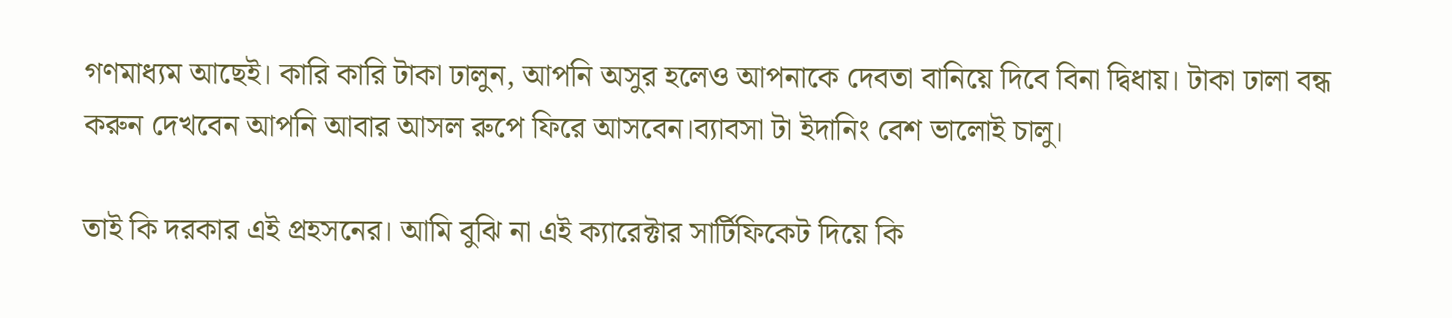গণমাধ্যম আছেই। কারি কারি টাকা ঢালুন, আপনি অসুর হলেও আপনাকে দেবতা বানিয়ে দিবে বিনা দ্বিধায়। টাকা ঢালা বন্ধ করুন দেখবেন আপনি আবার আসল রুপে ফিরে আসবেন।ব্যাবসা টা ইদানিং বেশ ভালোই চালু।

তাই কি দরকার এই প্রহসনের। আমি বুঝি না এই ক্যারেক্টার সার্টিফিকেট দিয়ে কি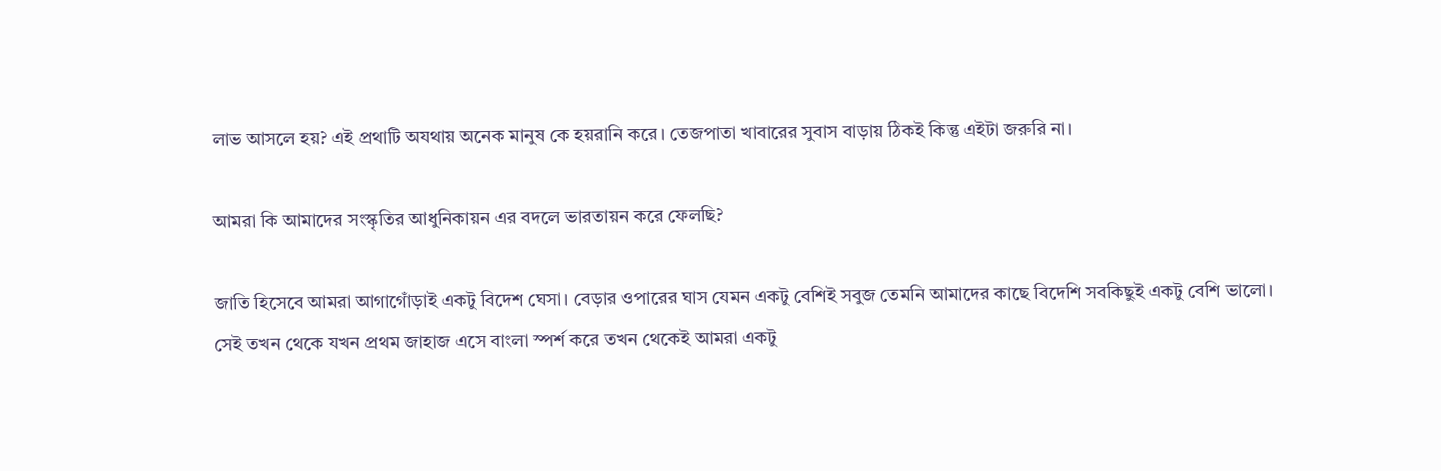লাভ আসলে হয়? এই প্রথাটি অযথায় অনেক মানুষ কে হয়রানি করে। তেজপাতা খাবারের সুবাস বাড়ায় ঠিকই কিন্তু এইটা জরুরি না।

আমরা কি আমাদের সংস্কৃতির আধুনিকায়ন এর বদলে ভারতায়ন করে ফেলছি?

জাতি হিসেবে আমরা আগাগোঁড়াই একটু বিদেশ ঘেসা। বেড়ার ওপারের ঘাস যেমন একটু বেশিই সবুজ তেমনি আমাদের কাছে বিদেশি সবকিছুই একটু বেশি ভালো। সেই তখন থেকে যখন প্রথম জাহাজ এসে বাংলা স্পর্শ করে তখন থেকেই আমরা একটু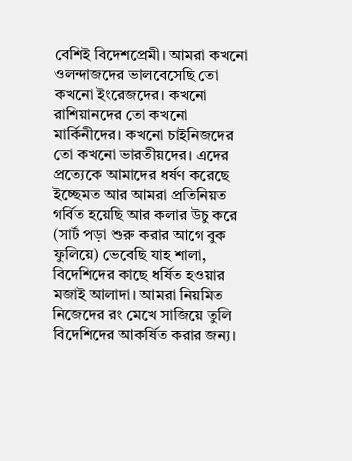বেশিই বিদেশপ্রেমী। আমরা কখনো ওলন্দাজদের ভালবেসেছি তো কখনো ইংরেজদের। কখনো রাশিয়ানদের তো কখনো মার্কিনীদের। কখনো চাইনিজদের তো কখনো ভারতীয়দের। এদের প্রত্যেকে আমাদের ধর্ষণ করেছে ইচ্ছেমত আর আমরা প্রতিনিয়ত গর্বিত হয়েছি আর কলার উচু করে (সার্ট পড়া শুরু করার আগে বুক ফুলিয়ে) ভেবেছি যাহ শালা, বিদেশিদের কাছে ধর্ষিত হওয়ার মজাই আলাদা। আমরা নিয়মিত নিজেদের রং মেখে সাজিয়ে তুলি বিদেশিদের আকর্ষিত করার জন্য।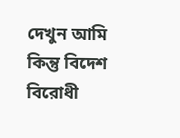দেখুন আমি কিন্তু বিদেশ বিরোধী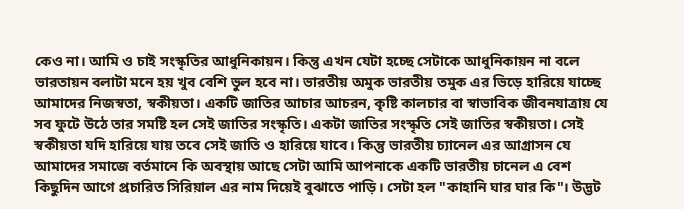কেও না। আমি ও চাই সংস্কৃতির আধুনিকায়ন। কিন্তু এখন যেটা হচ্ছে সেটাকে আধুনিকায়ন না বলে ভারতায়ন বলাটা মনে হয় খুব বেশি ভুল হবে না। ভারতীয় অমুক ভারতীয় তমুক এর ভিড়ে হারিয়ে যাচ্ছে আমাদের নিজস্বতা, স্বকীয়তা। একটি জাতির আচার আচরন, কৃষ্টি কালচার বা স্বাভাবিক জীবনযাত্রায় যে সব ফুটে উঠে তার সমষ্টি হল সেই জাতির সংস্কৃতি। একটা জাতির সংস্কৃতি সেই জাতির স্বকীয়তা। সেই স্বকীয়তা যদি হারিয়ে যায় তবে সেই জাতি ও হারিয়ে যাবে। কিন্তু ভারতীয় চ্যানেল এর আগ্রাসন যে আমাদের সমাজে বর্তমানে কি অবস্থায় আছে সেটা আমি আপনাকে একটি ভারতীয় চানেল এ বেশ কিছুদিন আগে প্রচারিত সিরিয়াল এর নাম দিয়েই বুঝাতে পাড়ি। সেটা হল "কাহানি ঘার ঘার কি"। উদ্ভট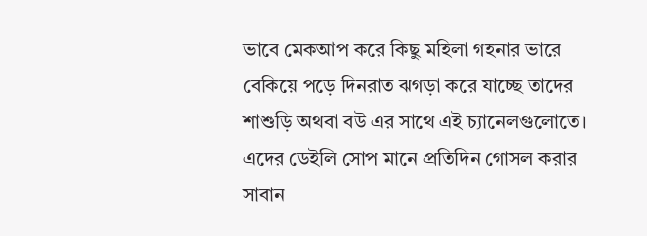ভাবে মেকআপ করে কিছু মহিলা গহনার ভারে বেকিয়ে পড়ে দিনরাত ঝগড়া করে যাচ্ছে তাদের শাশুড়ি অথবা বউ এর সাথে এই চ্যানেলগুলোতে। এদের ডেইলি সোপ মানে প্রতিদিন গোসল করার সাবান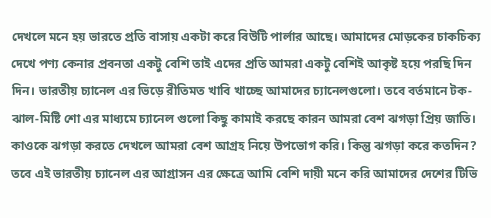দেখলে মনে হয় ভারতে প্রতি বাসায় একটা করে বিউটি পার্লার আছে। আমাদের মোড়কের চাকচিক্য দেখে পণ্য কেনার প্রবনতা একটু বেশি তাই এদের প্রতি আমরা একটু বেশিই আকৃষ্ট হয়ে পরছি দিন দিন। ভারতীয় চ্যানেল এর ভিড়ে রীতিমত খাবি খাচ্ছে আমাদের চ্যানেলগুলো। তবে বর্তমানে টক-ঝাল-মিষ্টি শো এর মাধ্যমে চ্যানেল গুলো কিছু কামাই করছে কারন আমরা বেশ ঝগড়া প্রিয় জাতি। কাওকে ঝগড়া করতে দেখলে আমরা বেশ আগ্রহ নিয়ে উপভোগ করি। কিন্তু ঝগড়া করে কতদিন? তবে এই ভারতীয় চ্যানেল এর আগ্রাসন এর ক্ষেত্রে আমি বেশি দায়ী মনে করি আমাদের দেশের টিভি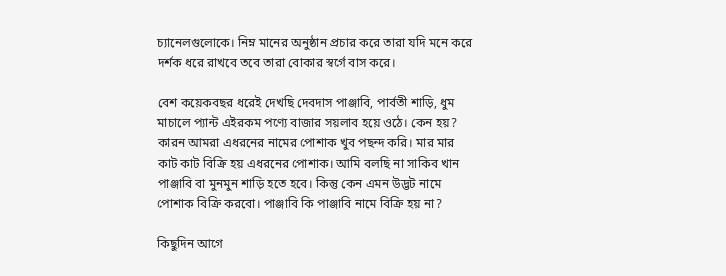চ্যানেলগুলোকে। নিম্ন মানের অনুষ্ঠান প্রচার করে তারা যদি মনে করে দর্শক ধরে রাখবে তবে তারা বোকার স্বর্গে বাস করে।

বেশ কয়েকবছর ধরেই দেখছি দেবদাস পাঞ্জাবি, পার্বতী শাড়ি, ধুম মাচালে প্যান্ট এইরকম পণ্যে বাজার সয়লাব হয়ে ওঠে। কেন হয়? কারন আমরা এধরনের নামের পোশাক খুব পছন্দ করি। মার মার কাট কাট বিক্রি হয় এধরনের পোশাক। আমি বলছি না সাকিব খান পাঞ্জাবি বা মুনমুন শাড়ি হতে হবে। কিন্তু কেন এমন উদ্ভট নামে পোশাক বিক্রি করবো। পাঞ্জাবি কি পাঞ্জাবি নামে বিক্রি হয় না?

কিছুদিন আগে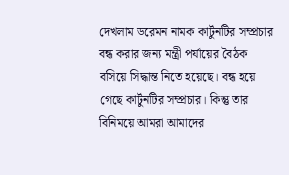দেখলাম ডরেমন নামক কার্টুনটির সম্প্রচার বন্ধ করার জন্য মন্ত্রী পর্যায়ের বৈঠক বসিয়ে সিদ্ধান্ত নিতে হয়েছে। বন্ধ হয়ে গেছে কার্টুনটির সম্প্রচার। কিন্তু তার বিনিময়ে আমরা আমাদের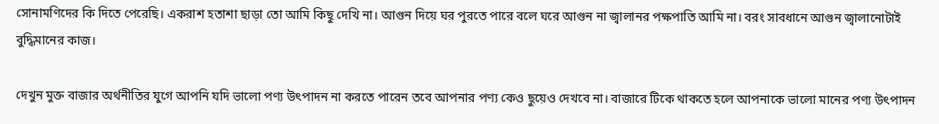সোনামণিদের কি দিতে পেরেছি। একরাশ হতাশা ছাড়া তো আমি কিছু দেখি না। আগুন দিয়ে ঘর পুরতে পারে বলে ঘরে আগুন না জ্বালানর পক্ষপাতি আমি না। বরং সাবধানে আগুন জ্বালানোটাই বুদ্ধিমানের কাজ।

দেখুন মুক্ত বাজার অর্থনীতির যুগে আপনি যদি ভালো পণ্য উৎপাদন না করতে পারেন তবে আপনার পণ্য কেও ছুয়েও দেখবে না। বাজারে টিকে থাকতে হলে আপনাকে ভালো মানের পণ্য উৎপাদন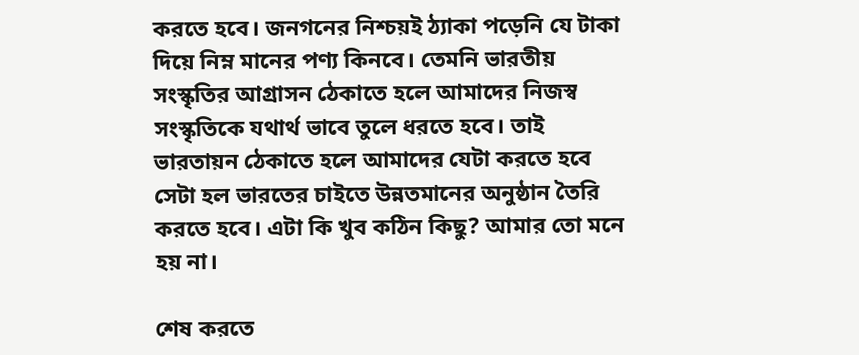করতে হবে। জনগনের নিশ্চয়ই ঠ্যাকা পড়েনি যে টাকা দিয়ে নিম্ন মানের পণ্য কিনবে। তেমনি ভারতীয় সংস্কৃতির আগ্রাসন ঠেকাতে হলে আমাদের নিজস্ব সংস্কৃতিকে যথার্থ ভাবে তুলে ধরতে হবে। তাই ভারতায়ন ঠেকাতে হলে আমাদের যেটা করতে হবে সেটা হল ভারতের চাইতে উন্নতমানের অনুষ্ঠান তৈরি করতে হবে। এটা কি খুব কঠিন কিছু? আমার তো মনে হয় না।

শেষ করতে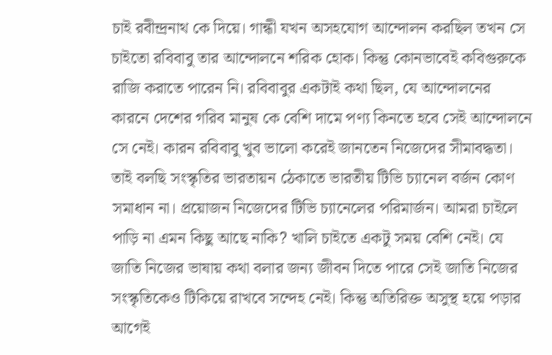চাই রবীন্দ্রনাথ কে দিয়ে। গান্ধী যখন অসহযোগ আন্দোলন করছিল তখন সে চাইতো রবিবাবু তার আন্দোলনে শরিক হোক। কিন্তু কোনভাবেই কবিগুরুকে রাজি করাতে পারেন নি। রবিবাবুর একটাই কথা ছিল, যে আন্দোলনের কারনে দেশের গরিব মানুষ কে বেশি দামে পণ্য কিনতে হবে সেই আন্দোলনে সে নেই। কারন রবিবাবু খুব ভালো করেই জানতেন নিজেদের সীমাবদ্ধতা। তাই বলছি সংস্কৃতির ভারতায়ন ঠেকাতে ভারতীয় টিভি চ্যানেল বর্জন কোণ সমাধান না। প্রয়োজন নিজেদের টিভি চ্যানেলের পরিমার্জন। আমরা চাইলে পাড়ি না এমন কিছু আছে নাকি? খালি চাইতে একটু সময় বেশি নেই। যে জাতি নিজের ভাষায় কথা বলার জন্য জীবন দিতে পারে সেই জাতি নিজের সংস্কৃতিকেও টিকিয়ে রাখবে সন্দেহ নেই। কিন্তু অতিরিক্ত অসুস্থ হয়ে পড়ার আগেই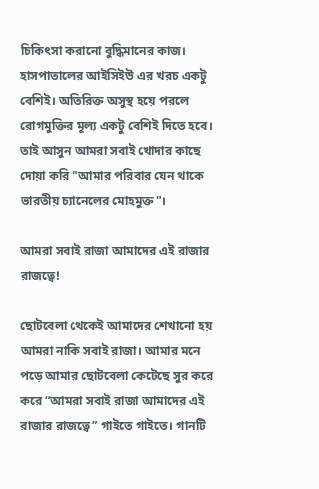চিকিৎসা করানো বুদ্ধিমানের কাজ। হাসপাতালের আইসিইউ এর খরচ একটু বেশিই। অতিরিক্ত অসুস্থ হয়ে পরলে রোগমুক্তির মূল্য একটু বেশিই দিতে হবে। তাই আসুন আমরা সবাই খোদার কাছে দোয়া করি "আমার পরিবার যেন থাকে ভারতীয় চ্যানেলের মোহমুক্ত"।

আমরা সবাই রাজা আমাদের এই রাজার রাজত্বে!

ছোটবেলা থেকেই আমাদের শেখানো হয় আমরা নাকি সবাই রাজা। আমার মনে পড়ে আমার ছোটবেলা কেটেছে সুর করে করে “আমরা সবাই রাজা আমাদের এই রাজার রাজত্বে” গাইতে গাইতে। গানটি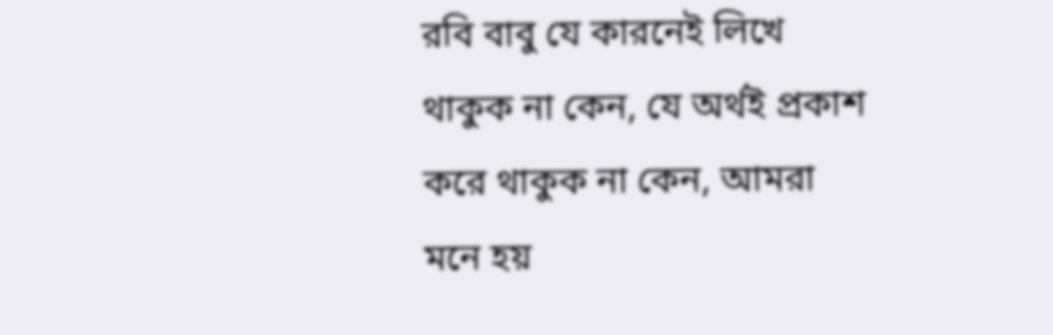রবি বাবু যে কারনেই লিখে থাকুক না কেন, যে অর্থই প্রকাশ করে থাকুক না কেন, আমরা মনে হয়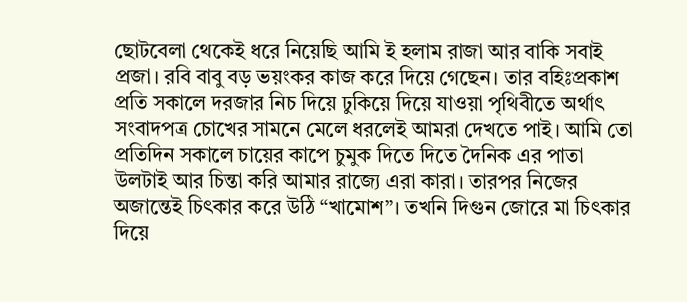ছোটবেলা থেকেই ধরে নিয়েছি আমি ই হলাম রাজা আর বাকি সবাই প্রজা। রবি বাবু বড় ভয়ংকর কাজ করে দিয়ে গেছেন। তার বহিঃপ্রকাশ প্রতি সকালে দরজার নিচ দিয়ে ঢুকিয়ে দিয়ে যাওয়া পৃথিবীতে অর্থাৎ সংবাদপত্র চোখের সামনে মেলে ধরলেই আমরা দেখতে পাই। আমি তো প্রতিদিন সকালে চায়ের কাপে চুমুক দিতে দিতে দৈনিক এর পাতা উলটাই আর চিন্তা করি আমার রাজ্যে এরা কারা। তারপর নিজের অজান্তেই চিৎকার করে উঠি “খামোশ”। তখনি দিগুন জোরে মা চিৎকার দিয়ে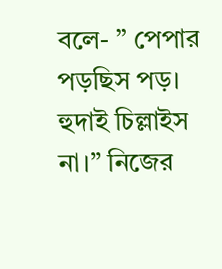বলে- ” পেপার পড়ছিস পড়। হুদাই চিল্লাইস না।” নিজের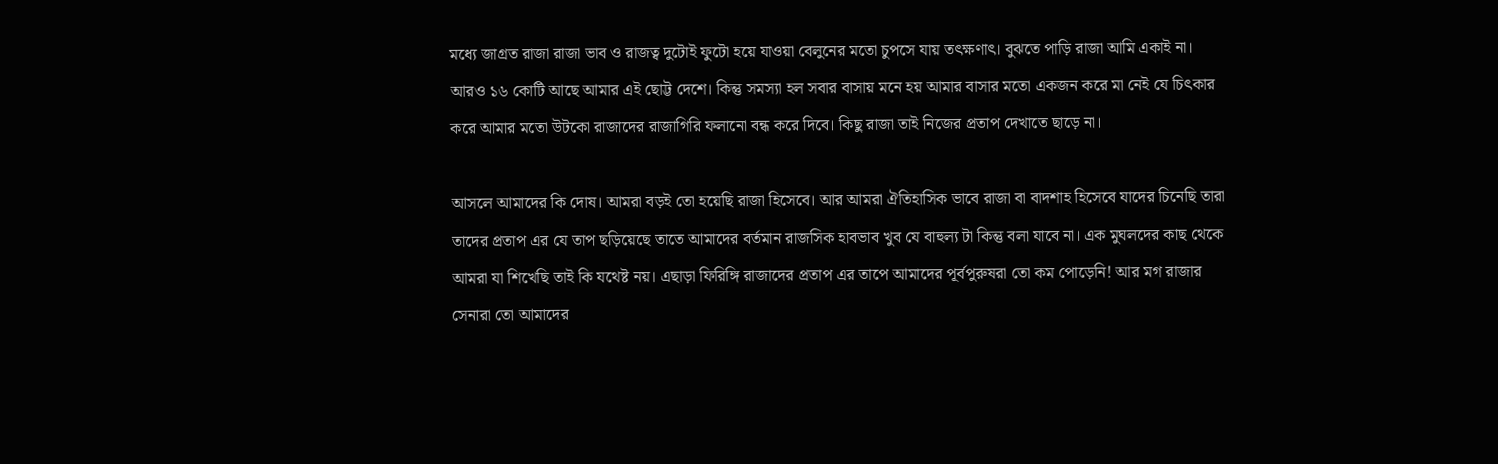মধ্যে জাগ্রত রাজা রাজা ভাব ও রাজত্ব দুটোই ফুটো হয়ে যাওয়া বেলুনের মতো চুপসে যায় তৎক্ষণাৎ। বুঝতে পাড়ি রাজা আমি একাই না। আরও ১৬ কোটি আছে আমার এই ছোট্ট দেশে। কিন্তু সমস্যা হল সবার বাসায় মনে হয় আমার বাসার মতো একজন করে মা নেই যে চিৎকার করে আমার মতো উটকো রাজাদের রাজাগিরি ফলানো বন্ধ করে দিবে। কিছু রাজা তাই নিজের প্রতাপ দেখাতে ছাড়ে না।

আসলে আমাদের কি দোষ। আমরা বড়ই তো হয়েছি রাজা হিসেবে। আর আমরা ঐতিহাসিক ভাবে রাজা বা বাদশাহ হিসেবে যাদের চিনেছি তারা তাদের প্রতাপ এর যে তাপ ছড়িয়েছে তাতে আমাদের বর্তমান রাজসিক হাবভাব খুব যে বাহুল্য টা কিন্তু বলা যাবে না। এক মুঘলদের কাছ থেকে আমরা যা শিখেছি তাই কি যথেষ্ট নয়। এছাড়া ফিরিঙ্গি রাজাদের প্রতাপ এর তাপে আমাদের পূর্বপুরুষরা তো কম পোড়েনি! আর মগ রাজার সেনারা তো আমাদের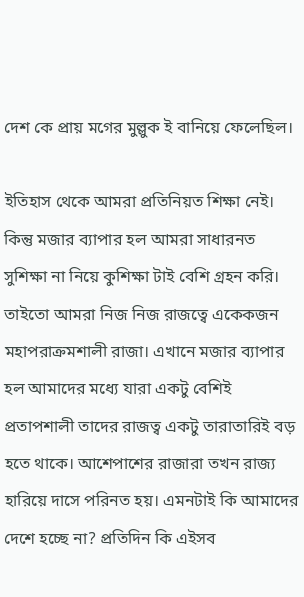দেশ কে প্রায় মগের মুল্লুক ই বানিয়ে ফেলেছিল।

ইতিহাস থেকে আমরা প্রতিনিয়ত শিক্ষা নেই। কিন্তু মজার ব্যাপার হল আমরা সাধারনত সুশিক্ষা না নিয়ে কুশিক্ষা টাই বেশি গ্রহন করি। তাইতো আমরা নিজ নিজ রাজত্বে একেকজন মহাপরাক্রমশালী রাজা। এখানে মজার ব্যাপার হল আমাদের মধ্যে যারা একটু বেশিই প্রতাপশালী তাদের রাজত্ব একটু তারাতারিই বড় হতে থাকে। আশেপাশের রাজারা তখন রাজ্য হারিয়ে দাসে পরিনত হয়। এমনটাই কি আমাদের দেশে হচ্ছে না? প্রতিদিন কি এইসব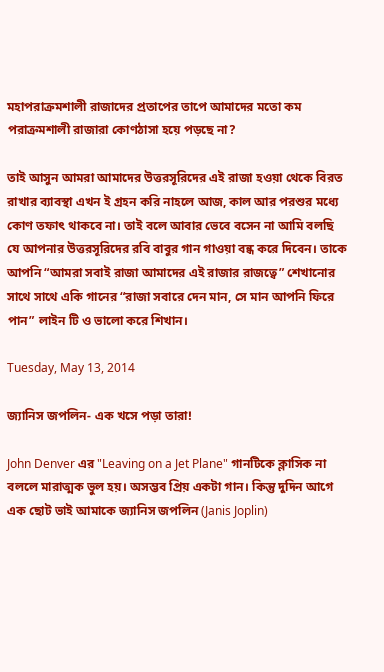মহাপরাক্রমশালী রাজাদের প্রতাপের তাপে আমাদের মতো কম পরাক্রমশালী রাজারা কোণঠাসা হয়ে পড়ছে না?

তাই আসুন আমরা আমাদের উত্তরসূরিদের এই রাজা হওয়া থেকে বিরত রাখার ব্যাবস্থা এখন ই গ্রহন করি নাহলে আজ, কাল আর পরশুর মধ্যে কোণ তফাৎ থাকবে না। তাই বলে আবার ভেবে বসেন না আমি বলছি যে আপনার উত্তরসূরিদের রবি বাবুর গান গাওয়া বন্ধ করে দিবেন। তাকে আপনি “আমরা সবাই রাজা আমাদের এই রাজার রাজত্বে” শেখানোর সাথে সাথে একি গানের “রাজা সবারে দেন মান, সে মান আপনি ফিরে পান” লাইন টি ও ভালো করে শিখান।

Tuesday, May 13, 2014

জ্যানিস জপলিন- এক খসে পড়া তারা!

John Denver এর "Leaving on a Jet Plane" গানটিকে ক্লাসিক না বললে মারাত্মক ভুল হয়। অসম্ভব প্রিয় একটা গান। কিন্তু দুদিন আগে এক ছোট ভাই আমাকে জ্যানিস জপলিন (Janis Joplin)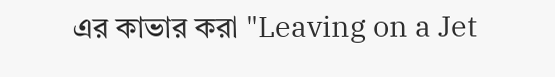এর কাভার করা "Leaving on a Jet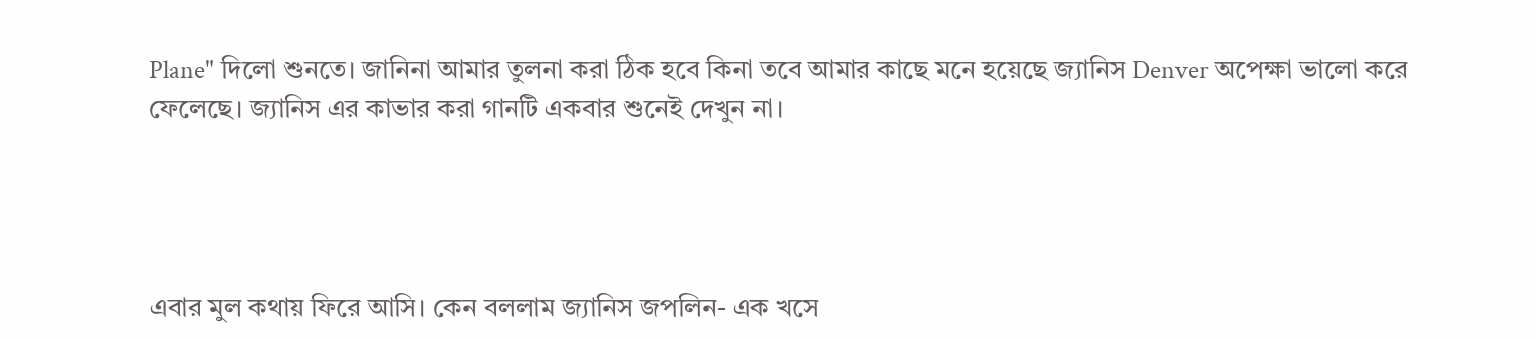Plane" দিলো শুনতে। জানিনা আমার তুলনা করা ঠিক হবে কিনা তবে আমার কাছে মনে হয়েছে জ্যানিস Denver অপেক্ষা ভালো করে ফেলেছে। জ্যানিস এর কাভার করা গানটি একবার শুনেই দেখুন না।




এবার মুল কথায় ফিরে আসি। কেন বললাম জ্যানিস জপলিন- এক খসে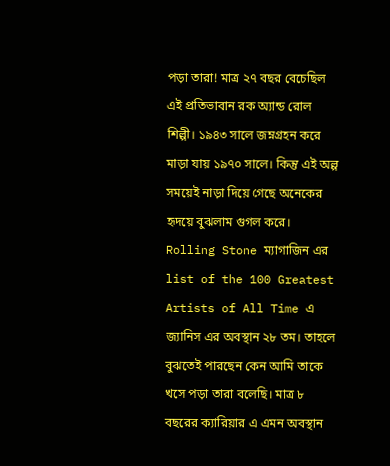পড়া তারা! মাত্র ২৭ বছর বেচেছিল এই প্রতিভাবান রক অ্যান্ড রোল শিল্পী। ১৯৪৩ সালে জম্নগ্রহন করে মাড়া যায় ১৯৭০ সালে। কিন্তু এই অল্প সময়েই নাড়া দিয়ে গেছে অনেকের হৃদয়ে বুঝলাম গুগল করে। Rolling Stone ম্যাগাজিন এর list of the 100 Greatest Artists of All Time এ জ্যানিস এর অবস্থান ২৮ তম। তাহলে বুঝতেই পারছেন কেন আমি তাকে খসে পড়া তারা বলেছি। মাত্র ৮ বছরের ক্যারিয়ার এ এমন অবস্থান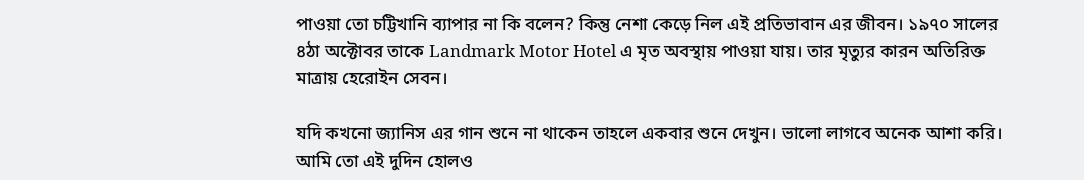পাওয়া তো চট্টিখানি ব্যাপার না কি বলেন? কিন্তু নেশা কেড়ে নিল এই প্রতিভাবান এর জীবন। ১৯৭০ সালের ৪ঠা অক্টোবর তাকে Landmark Motor Hotel এ মৃত অবস্থায় পাওয়া যায়। তার মৃত্যুর কারন অতিরিক্ত মাত্রায় হেরোইন সেবন।

যদি কখনো জ্যানিস এর গান শুনে না থাকেন তাহলে একবার শুনে দেখুন। ভালো লাগবে অনেক আশা করি। আমি তো এই দুদিন হোলও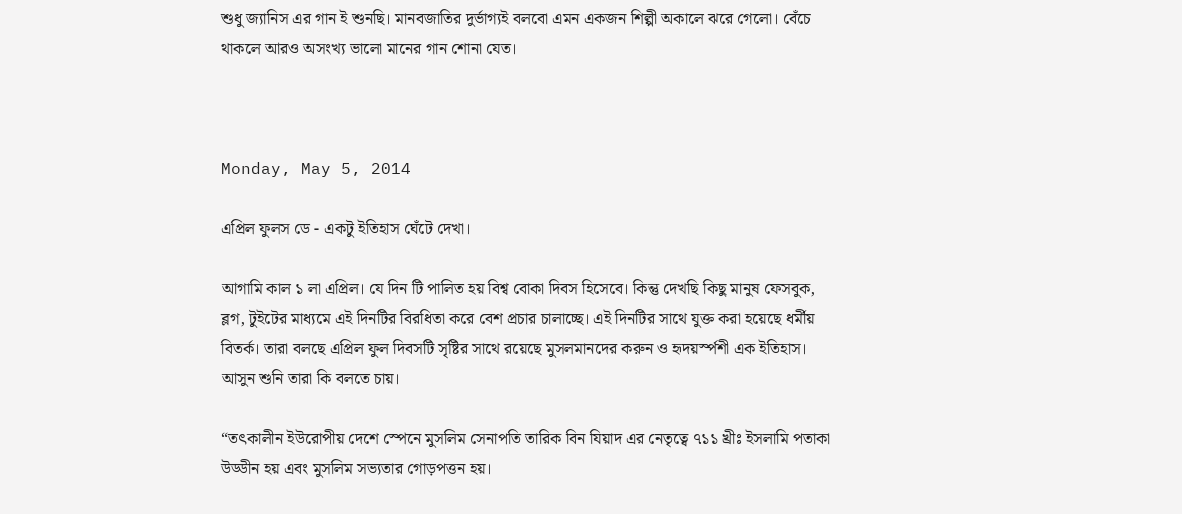শুধু জ্যানিস এর গান ই শুনছি। মানবজাতির দুর্ভাগ্যই বলবো এমন একজন শিল্পী অকালে ঝরে গেলো। বেঁচে থাকলে আরও অসংখ্য ভালো মানের গান শোনা যেত।



Monday, May 5, 2014

এপ্রিল ফুলস ডে - একটু ইতিহাস ঘেঁটে দেখা।

আগামি কাল ১ লা এপ্রিল। যে দিন টি পালিত হয় বিশ্ব বোকা দিবস হিসেবে। কিন্তু দেখছি কিছু মানুষ ফেসবুক, ব্লগ, টুইটের মাধ্যমে এই দিনটির বিরধিতা করে বেশ প্রচার চালাচ্ছে। এই দিনটির সাথে যুক্ত করা হয়েছে ধর্মীয় বিতর্ক। তারা বলছে এপ্রিল ফুল দিবসটি সৃষ্টির সাথে রয়েছে মুসলমানদের করুন ও হৃদয়র্স্পশী এক ইতিহাস। আসুন শুনি তারা কি বলতে চায়।

“তৎকালীন ইউরোপীয় দেশে স্পেনে মুসলিম সেনাপতি তারিক বিন যিয়াদ এর নেতৃত্বে ৭১১ খ্রীঃ ইসলামি পতাকা উড্ডীন হয় এবং মুসলিম সভ্যতার গোড়পত্তন হয়।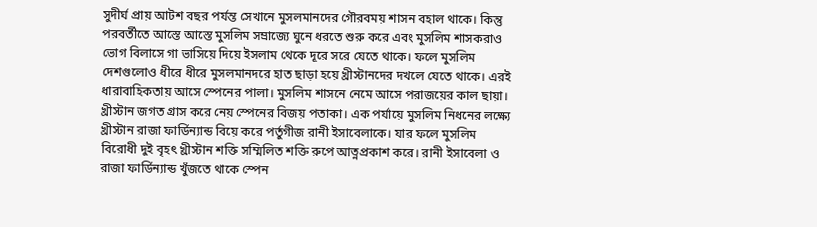সুদীর্ঘ প্রায় আটশ বছর পর্যন্ত সেখানে মুসলমানদের গৌরবময় শাসন বহাল থাকে। কিন্তু পরবর্তীতে আস্তে আস্তে মুসলিম সম্রাজ্যে ঘুনে ধরতে শুরু করে এবং মুসলিম শাসকরাও ভোগ বিলাসে গা ভাসিয়ে দিয়ে ইসলাম থেকে দূরে সরে যেতে থাকে। ফলে মুসলিম দেশগুলোও ধীরে ধীরে মুসলমানদরে হাত ছাড়া হয়ে খ্রীস্টানদের দখলে যেতে থাকে। এরই ধারাবাহিকতায় আসে স্পেনের পালা। মুসলিম শাসনে নেমে আসে পরাজয়ের কাল ছায়া। খ্রীস্টান জগত গ্রাস করে নেয় স্পেনের বিজয় পতাকা। এক পর্যায়ে মুসলিম নিধনের লক্ষ্যে খ্রীস্টান রাজা ফার্ডিন্যান্ড বিয়ে করে পর্তুগীজ রানী ইসাবেলাকে। যার ফলে মুসলিম বিরোধী দুই বৃহৎ খ্রীস্টান শক্তি সম্মিলিত শক্তি রুপে আত্নপ্রকাশ করে। রানী ইসাবেলা ও রাজা ফার্ডিন্যান্ড খুঁজতে থাকে স্পেন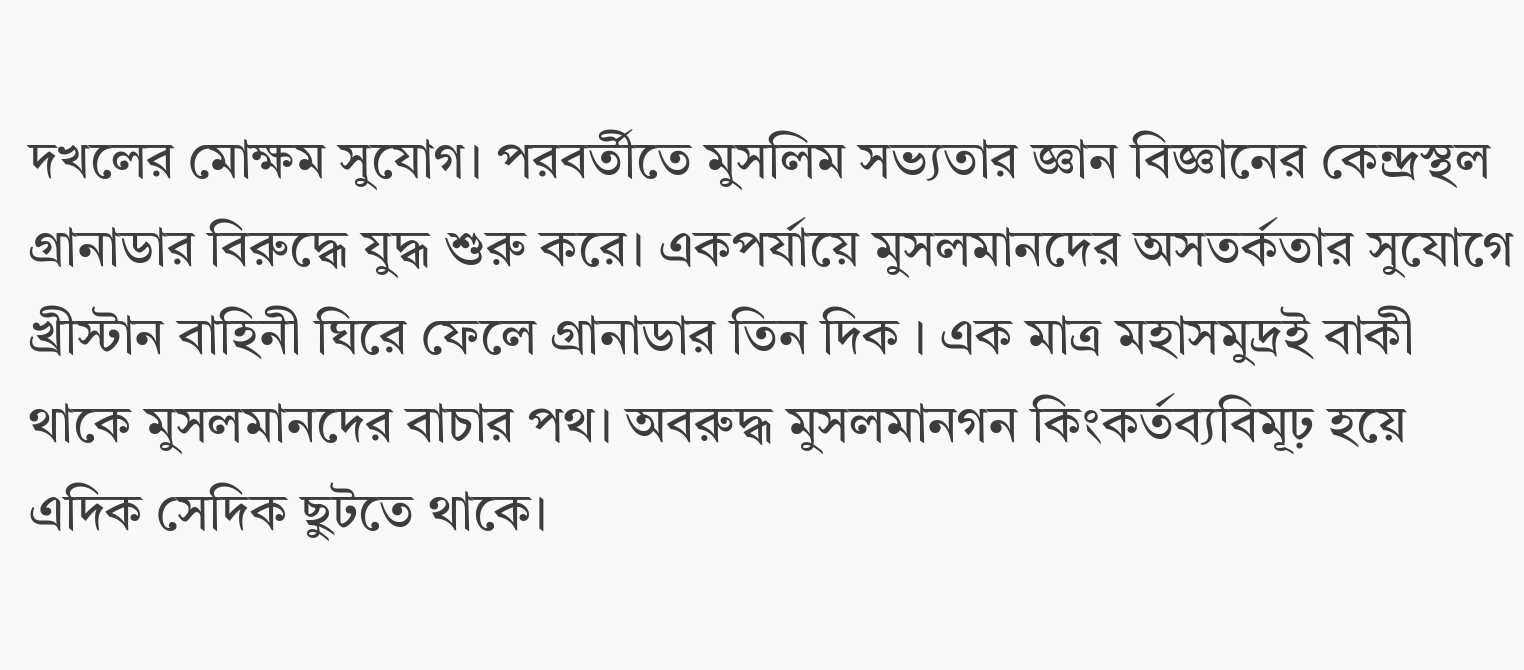দখলের মোক্ষম সুযোগ। পরবর্তীতে মুসলিম সভ্যতার জ্ঞান বিজ্ঞানের কেন্দ্রস্থল গ্রানাডার বিরুদ্ধে যুদ্ধ শুরু করে। একপর্যায়ে মুসলমানদের অসতর্কতার সুযোগে খ্রীস্টান বাহিনী ঘিরে ফেলে গ্রানাডার তিন দিক । এক মাত্র মহাসমুদ্রই বাকী থাকে মুসলমানদের বাচার পথ। অবরুদ্ধ মুসলমানগন কিংকর্তব্যবিমূঢ় হয়ে এদিক সেদিক ছুটতে থাকে।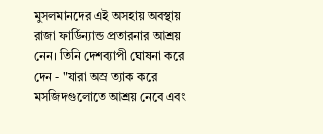মুসলমানদের এই অসহায় অবস্থায় রাজা ফার্ডিন্যান্ড প্রতারনার আশ্রয় নেন। তিনি দেশব্যাপী ঘোষনা করে দেন - "যারা অস্র ত্যাক করে মসজিদগুলোতে আশ্রয় নেবে এবং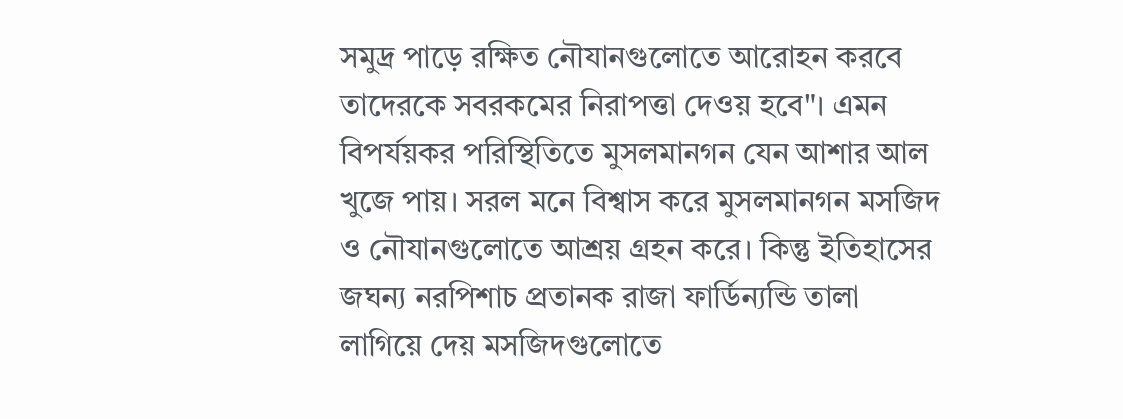সমুদ্র পাড়ে রক্ষিত নৌযানগুলোতে আরোহন করবে তাদেরকে সবরকমের নিরাপত্তা দেওয় হবে"। এমন বিপর্যয়কর পরিস্থিতিতে মুসলমানগন যেন আশার আল খুজে পায়। সরল মনে বিশ্বাস করে মুসলমানগন মসজিদ ও নৌযানগুলোতে আশ্রয় গ্রহন করে। কিন্তু ইতিহাসের জঘন্য নরপিশাচ প্রতানক রাজা ফার্ডিন্যন্ডি তালা লাগিয়ে দেয় মসজিদগুলোতে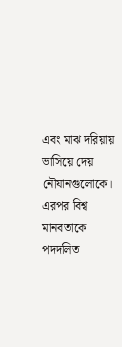এবং মাঝ দরিয়ায় ভাসিয়ে দেয় নৌযানগুলোকে। এরপর বিশ্ব মানবতাকে পদদলিত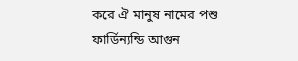করে ঐ মানুষ নামের পশু ফার্ডিন্যন্ডি আগুন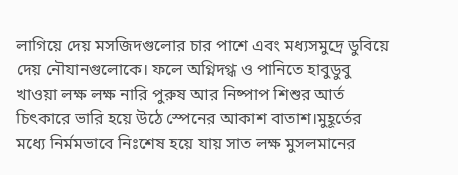লাগিয়ে দেয় মসজিদগুলোর চার পাশে এবং মধ্যসমুদ্রে ডুবিয়ে দেয় নৌযানগুলোকে। ফলে অগ্নিদগ্ধ ও পানিতে হাবুডুবু খাওয়া লক্ষ লক্ষ নারি পুরুষ আর নিষ্পাপ শিশুর আর্ত চিৎকারে ভারি হয়ে উঠে স্পেনের আকাশ বাতাশ।মুহূর্তের মধ্যে নির্মমভাবে নিঃশেষ হয়ে যায় সাত লক্ষ মুসলমানের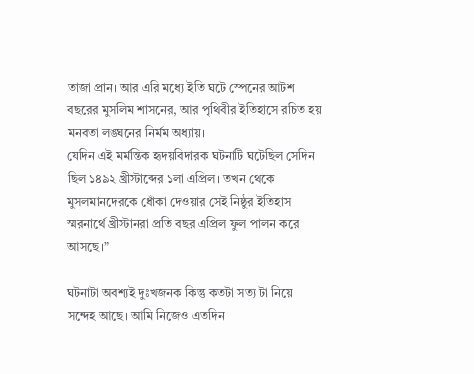তাজা প্রান। আর এরি মধ্যে ইতি ঘটে স্পেনের আটশ বছরের মুসলিম শাসনের, আর পৃথিবীর ইতিহাসে রচিত হয় মনবতা লঙ্ঘনের নির্মম অধ্যায়।
যেদিন এই মর্মন্তিক হৃদয়বিদারক ঘটনাটি ঘটেছিল সেদিন ছিল ১৪৯২ খ্রীস্টাব্দের ১লা এপ্রিল। তখন থেকে মুসলমানদেরকে ধোঁকা দেওয়ার সেই নিষ্ঠুর ইতিহাস স্মরনার্থে খ্রীস্টানরা প্রতি বছর এপ্রিল ফুল পালন করে আসছে।”

ঘটনাটা অবশ্যই দুঃখজনক কিন্তু কতটা সত্য টা নিয়ে সন্দেহ আছে। আমি নিজেও এতদিন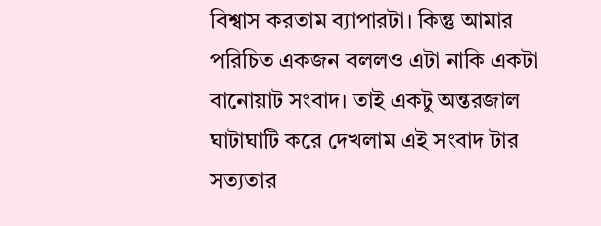বিশ্বাস করতাম ব্যাপারটা। কিন্তু আমার পরিচিত একজন বললও এটা নাকি একটা বানোয়াট সংবাদ। তাই একটু অন্তরজাল ঘাটাঘাটি করে দেখলাম এই সংবাদ টার সত্যতার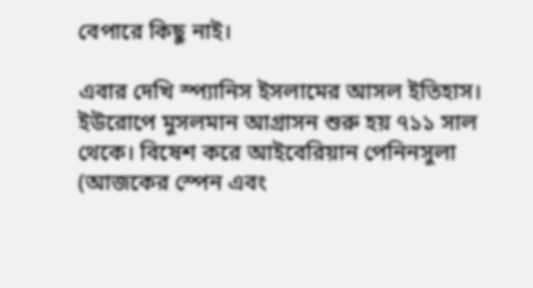বেপারে কিছু নাই।

এবার দেখি স্প্যানিস ইসলামের আসল ইতিহাস। ইউরোপে মুসলমান আগ্রাসন শুরু হয় ৭১১ সাল থেকে। বিষেশ করে আইবেরিয়ান পেনিনসুলা (আজকের স্পেন এবং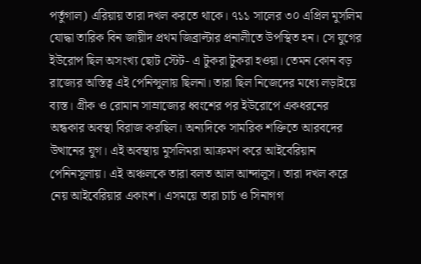পর্তুগাল) এরিয়ায় তারা দখল করতে থাকে। ৭১১ সালের ৩০ এপ্রিল মুসলিম যোদ্ধা তারিক বিন জায়ীদ প্রথম জিব্রাল্টার প্রনালীতে উপস্থিত হন। সে যুগের ইউরোপ ছিল অসংখ্য ছোট স্টেট- এ টুকরা টুকরা হওয়া। তেমন কোন বড় রাজ্যের অস্তিত্ব এই পেনিন্সুলায় ছিলনা। তারা ছিল নিজেদের মধ্যে লড়াইয়ে ব্যস্ত। গ্রীক ও রোমান সাম্রাজ্যের ধ্বংশের পর ইউরোপে একধরনের অন্ধকার অবস্থা বিরাজ করছিল। অন্যদিকে সামরিক শক্তিতে আরবদের উত্থানের যুগ। এই অবস্থায় মুসলিমরা আক্রমণ করে আইবেরিয়ান পেনিনসুলায়। এই অঞ্চলকে তারা বলত আল আন্দালুস। তারা দখল করে নেয় আইবেরিয়ার একাংশ। এসময়ে তারা চার্চ ও সিনাগগ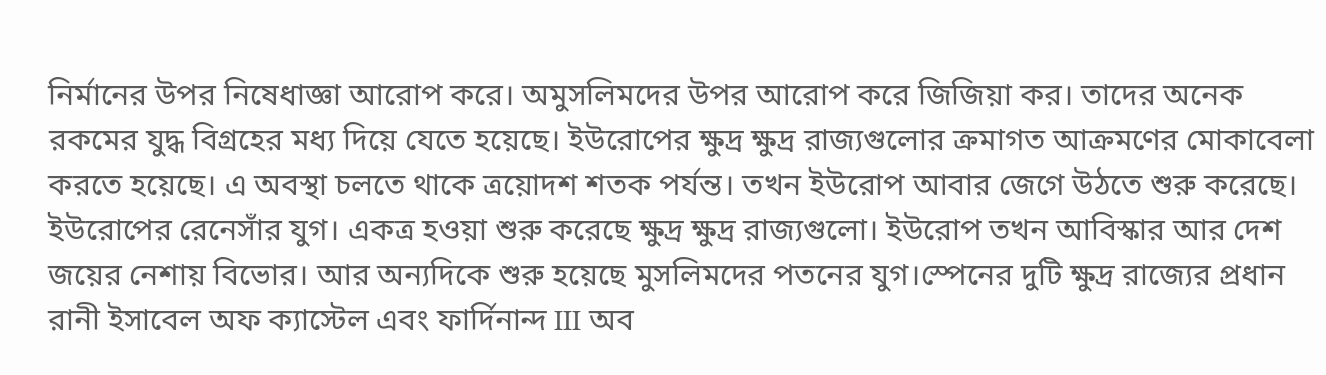নির্মানের উপর নিষেধাজ্ঞা আরোপ করে। অমুসলিমদের উপর আরোপ করে জিজিয়া কর। তাদের অনেক রকমের যুদ্ধ বিগ্রহের মধ্য দিয়ে যেতে হয়েছে। ইউরোপের ক্ষুদ্র ক্ষুদ্র রাজ্যগুলোর ক্রমাগত আক্রমণের মোকাবেলা করতে হয়েছে। এ অবস্থা চলতে থাকে ত্রয়োদশ শতক পর্যন্ত। তখন ইউরোপ আবার জেগে উঠতে শুরু করেছে। ইউরোপের রেনেসাঁর যুগ। একত্র হওয়া শুরু করেছে ক্ষুদ্র ক্ষুদ্র রাজ্যগুলো। ইউরোপ তখন আবিস্কার আর দেশ জয়ের নেশায় বিভোর। আর অন্যদিকে শুরু হয়েছে মুসলিমদের পতনের যুগ।স্পেনের দুটি ক্ষুদ্র রাজ্যের প্রধান রানী ইসাবেল অফ ক্যাস্টেল এবং ফার্দিনান্দ III অব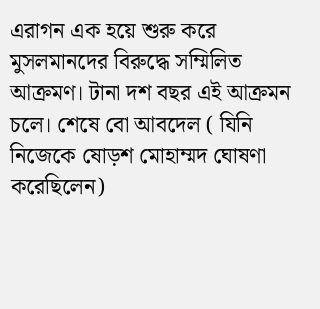এরাগন এক হয়ে শুরু করে মুসলমানদের বিরুদ্ধে সম্মিলিত আক্রমণ। টানা দশ বছর এই আক্রমন চলে। শেষে বো আবদেল ( যিনি নিজেকে ষোড়শ মোহাম্মদ ঘোষণা করেছিলেন)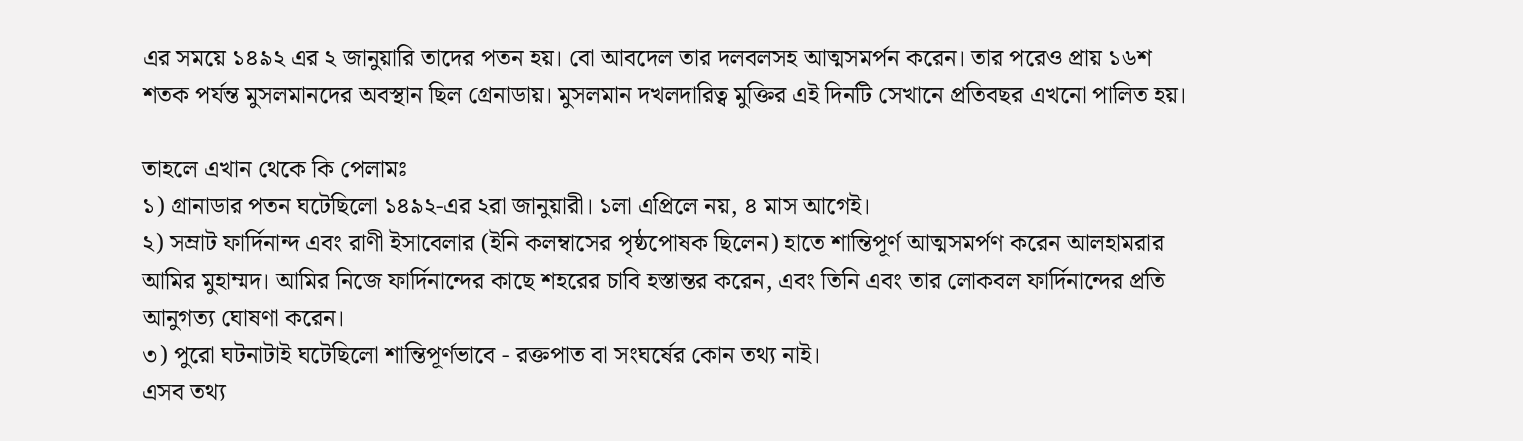এর সময়ে ১৪৯২ এর ২ জানুয়ারি তাদের পতন হয়। বো আবদেল তার দলবলসহ আত্মসমর্পন করেন। তার পরেও প্রায় ১৬শ শতক পর্যন্ত মুসলমানদের অবস্থান ছিল গ্রেনাডায়। মুসলমান দখলদারিত্ব মুক্তির এই দিনটি সেখানে প্রতিবছর এখনো পালিত হয়।

তাহলে এখান থেকে কি পেলামঃ
১) গ্রানাডার পতন ঘটেছিলো ১৪৯২-এর ২রা জানুয়ারী। ১লা এপ্রিলে নয়, ৪ মাস আগেই।
২) সম্রাট ফার্দিনান্দ এবং রাণী ইসাবেলার (ইনি কলম্বাসের পৃষ্ঠপোষক ছিলেন) হাতে শান্তিপূর্ণ আত্মসমর্পণ করেন আলহামরার আমির মুহাম্মদ। আমির নিজে ফার্দিনান্দের কাছে শহরের চাবি হস্তান্তর করেন, এবং তিনি এবং তার লোকবল ফার্দিনান্দের প্রতি আনুগত্য ঘোষণা করেন।
৩) পুরো ঘটনাটাই ঘটেছিলো শান্তিপূর্ণভাবে - রক্তপাত বা সংঘর্ষের কোন তথ্য নাই।
এসব তথ্য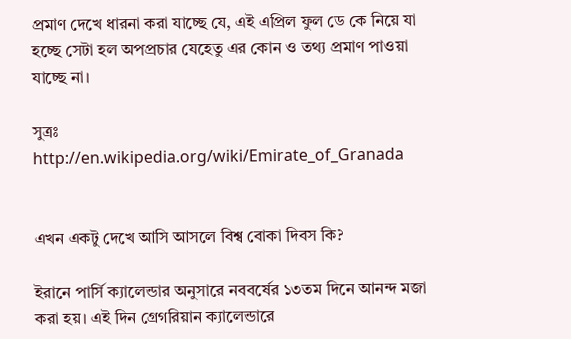প্রমাণ দেখে ধারনা করা যাচ্ছে যে, এই এপ্রিল ফুল ডে কে নিয়ে যা হচ্ছে সেটা হল অপপ্রচার যেহেতু এর কোন ও তথ্য প্রমাণ পাওয়া যাচ্ছে না।

সুত্রঃ http://en.wikipedia.org/wiki/Emirate_of_Granada


এখন একটু দেখে আসি আসলে বিশ্ব বোকা দিবস কি?

ইরানে পার্সি ক্যালেন্ডার অনুসারে নববর্ষের ১৩তম দিনে আনন্দ মজা করা হয়। এই দিন গ্রেগরিয়ান ক্যালেন্ডারে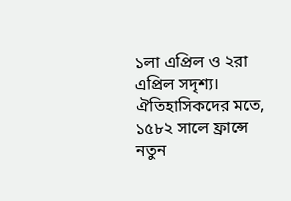১লা এপ্রিল ও ২রা এপ্রিল সদৃশ্য। ঐতিহাসিকদের মতে, ১৫৮২ সালে ফ্রান্সে নতুন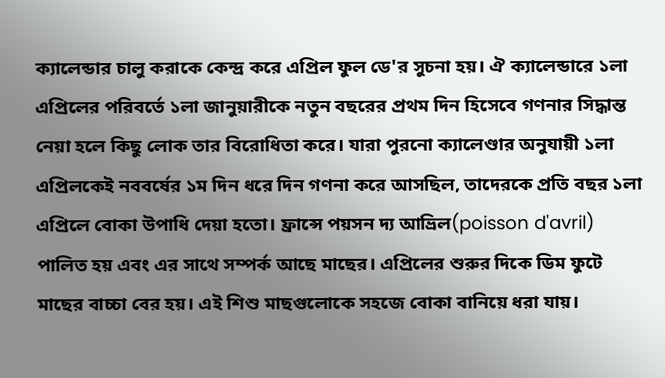ক্যালেন্ডার চালু করাকে কেন্দ্র করে এপ্রিল ফুল ডে'র সুচনা হয়। ঐ ক্যালেন্ডারে ১লা এপ্রিলের পরিবর্তে ১লা জানুয়ারীকে নতুন বছরের প্রথম দিন হিসেবে গণনার সিদ্ধান্ত নেয়া হলে কিছু লোক তার বিরোধিতা করে। যারা পুরনো ক্যালেণ্ডার অনুযায়ী ১লা এপ্রিলকেই নববর্ষের ১ম দিন ধরে দিন গণনা করে আসছিল, তাদেরকে প্রতি বছর ১লা এপ্রিলে বোকা উপাধি দেয়া হতো। ফ্রান্সে পয়সন দ্য আভ্রিল(poisson d'avril) পালিত হয় এবং এর সাথে সম্পর্ক আছে মাছের। এপ্রিলের শুরুর দিকে ডিম ফুটে মাছের বাচ্চা বের হয়। এই শিশু মাছগুলোকে সহজে বোকা বানিয়ে ধরা যায়।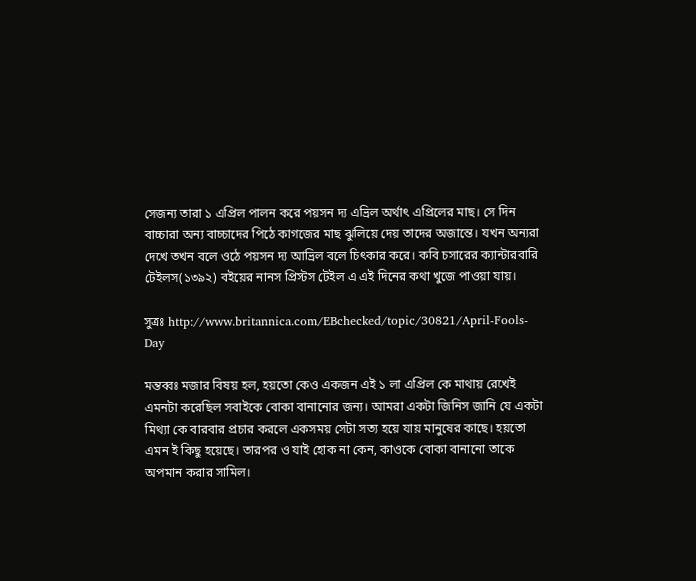সেজন্য তারা ১ এপ্রিল পালন করে পয়সন দ্য এভ্রিল অর্থাৎ এপ্রিলের মাছ। সে দিন বাচ্চারা অন্য বাচ্চাদের পিঠে কাগজের মাছ ঝুলিয়ে দেয় তাদের অজান্তে। যখন অন্যরা দেখে তখন বলে ওঠে পয়সন দ্য আভ্রিল বলে চিৎকার করে। কবি চসারের ক্যান্টারবারি টেইলস(১৩৯২) বইয়ের নানস প্রিস্টস টেইল এ এই দিনের কথা খুজে পাওয়া যায়।

সুত্রঃ http://www.britannica.com/EBchecked/topic/30821/April-Fools-Day

মন্তব্বঃ মজার বিষয় হল, হয়তো কেও একজন এই ১ লা এপ্রিল কে মাথায় রেখেই এমনটা করেছিল সবাইকে বোকা বানানোর জন্য। আমরা একটা জিনিস জানি যে একটা মিথ্যা কে বারবার প্রচার করলে একসময় সেটা সত্য হয়ে যায় মানুষের কাছে। হয়তো এমন ই কিছু হয়েছে। তারপর ও যাই হোক না কেন, কাওকে বোকা বানানো তাকে অপমান করার সামিল।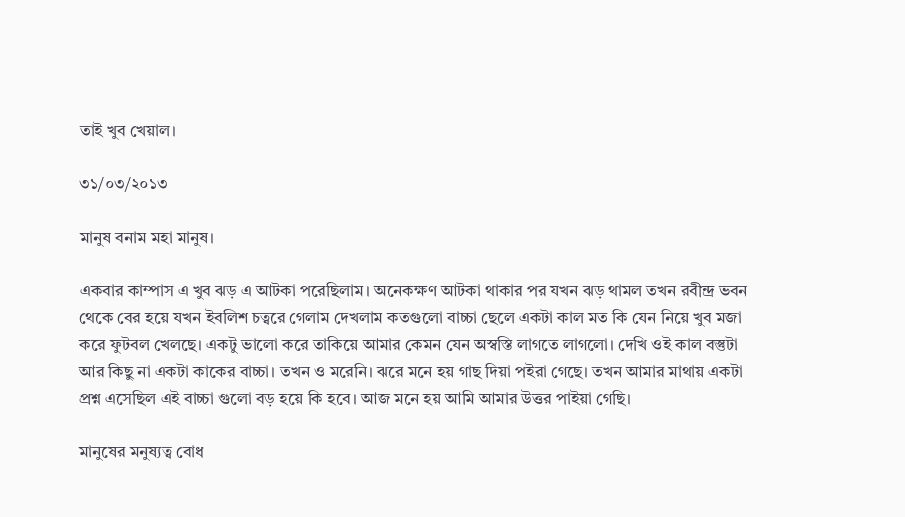তাই খুব খেয়াল।

৩১/০৩/২০১৩

মানুষ বনাম মহা মানুষ।

একবার কাম্পাস এ খুব ঝড় এ আটকা পরেছিলাম। অনেকক্ষণ আটকা থাকার পর যখন ঝড় থামল তখন রবীন্দ্র ভবন থেকে বের হয়ে যখন ইবলিশ চত্বরে গেলাম দেখলাম কতগুলো বাচ্চা ছেলে একটা কাল মত কি যেন নিয়ে খুব মজা করে ফুটবল খেলছে। একটু ভালো করে তাকিয়ে আমার কেমন যেন অস্বস্তি লাগতে লাগলো। দেখি ওই কাল বস্তুটা আর কিছু না একটা কাকের বাচ্চা। তখন ও মরেনি। ঝরে মনে হয় গাছ দিয়া পইরা গেছে। তখন আমার মাথায় একটা প্রশ্ন এসেছিল এই বাচ্চা গুলো বড় হয়ে কি হবে। আজ মনে হয় আমি আমার উত্তর পাইয়া গেছি।

মানুষের মনুষ্যত্ব বোধ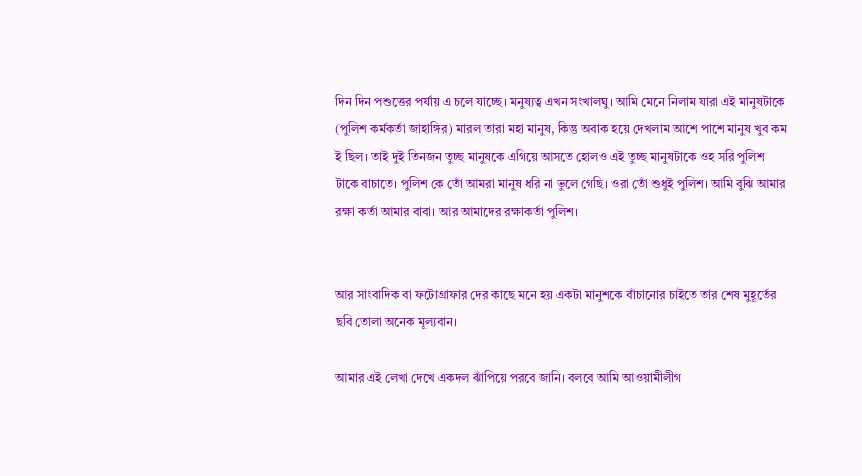দিন দিন পশুত্তের পর্যায় এ চলে যাচ্ছে। মনুষ্যত্ব এখন সংখালঘু। আমি মেনে নিলাম যারা এই মানুষটাকে (পুলিশ কর্মকর্তা জাহাঙ্গির) মারল তারা মহা মানুষ, কিন্তু অবাক হয়ে দেখলাম আশে পাশে মানুষ খুব কম ই ছিল। তাই দুই তিনজন তুচ্ছ মানুষকে এগিয়ে আসতে হোলও এই তুচ্ছ মানুষটাকে ওহ সরি পুলিশ টাকে বাচাতে। পুলিশ কে তোঁ আমরা মানুষ ধরি না ভুলে গেছি। ওরা তোঁ শুধুই পুলিশ। আমি বুঝি আমার রক্ষা কর্তা আমার বাবা। আর আমাদের রক্ষাকর্তা পুলিশ।


আর সাংবাদিক বা ফটোগ্রাফার দের কাছে মনে হয় একটা মানুশকে বাঁচানোর চাইতে তার শেষ মুহূর্তের ছবি তোলা অনেক মূল্যবান।

আমার এই লেখা দেখে একদল ঝাঁপিয়ে পরবে জানি। বলবে আমি আওয়ামীলীগ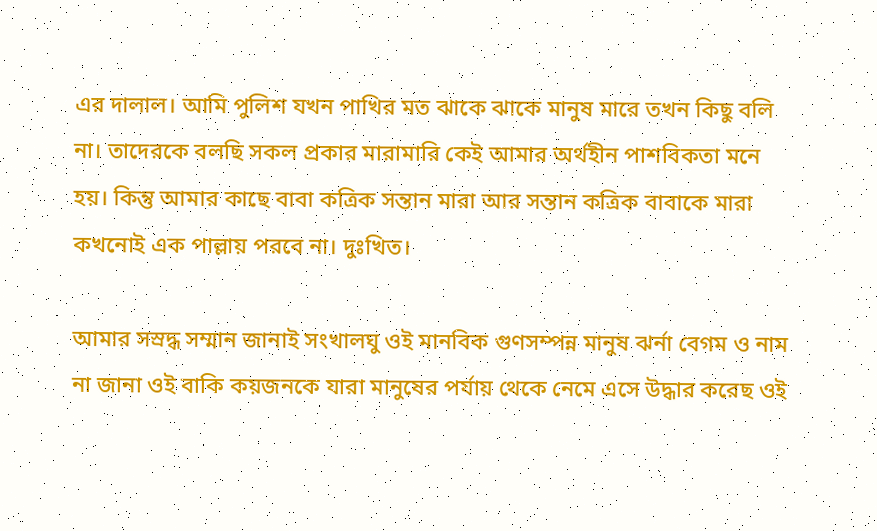এর দালাল। আমি পুলিশ যখন পাখির মত ঝাকে ঝাকে মানুষ মারে তখন কিছু বলি না। তাদেরকে বলছি সকল প্রকার মারামারি কেই আমার অর্থহীন পাশবিকতা মনে হয়। কিন্তু আমার কাছে বাবা কত্রিক সন্তান মারা আর সন্তান কত্রিক বাবাকে মারা কখনোই এক পাল্লায় পরবে না। দুঃখিত।

আমার সস্রদ্ধ সম্মান জানাই সংখালঘু ওই মানবিক গুণসম্পন্ন মানুষ ঝর্না বেগম ও নাম না জানা ওই বাকি কয়জনকে যারা মানুষের পর্যায় থেকে নেমে এসে উদ্ধার করেছ ওই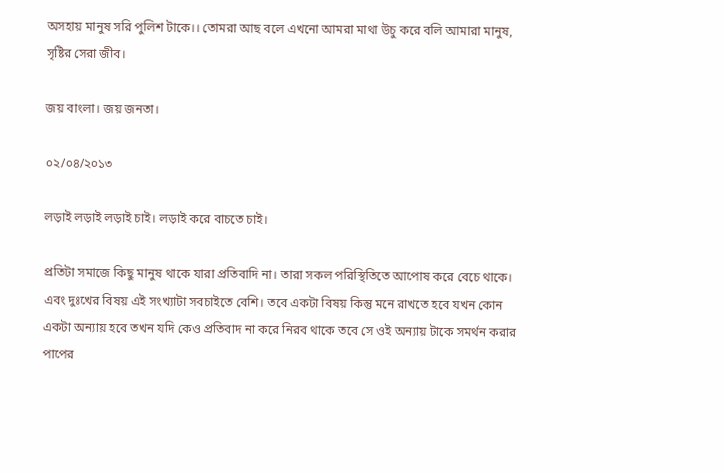অসহায় মানুষ সরি পুলিশ টাকে।। তোমরা আছ বলে এখনো আমরা মাথা উচু করে বলি আমারা মানুষ, সৃষ্টির সেরা জীব।

জয় বাংলা। জয় জনতা।

০২/০৪/২০১৩

লড়াই লড়াই লড়াই চাই। লড়াই করে বাচতে চাই।

প্রতিটা সমাজে কিছু মানুষ থাকে যারা প্রতিবাদি না। তারা সকল পরিস্থিতিতে আপোষ করে বেচে থাকে। এবং দুঃখের বিষয় এই সংখ্যাটা সবচাইতে বেশি। তবে একটা বিষয় কিন্তু মনে রাখতে হবে যখন কোন একটা অন্যায় হবে তখন যদি কেও প্রতিবাদ না করে নিরব থাকে তবে সে ওই অন্যায় টাকে সমর্থন করার পাপের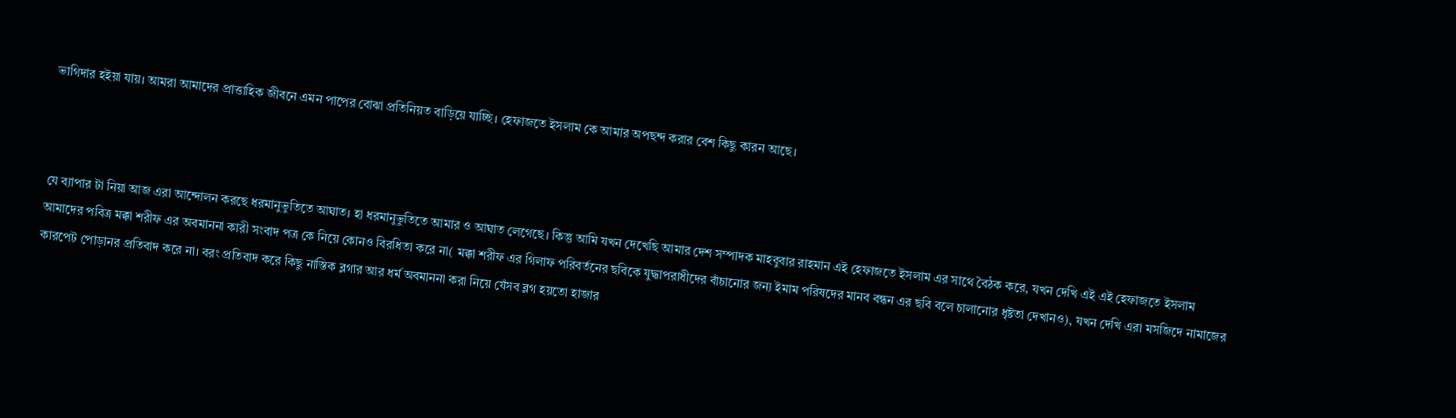ভাগিদার হইয়া যায়। আমরা আমাদের প্রাত্তাহিক জীবনে এমন পাপের বোঝা প্রতিনিয়ত বাড়িয়ে যাচ্ছি। হেফাজতে ইসলাম কে আমার অপছন্দ করার বেশ কিছু কারন আছে।



যে ব্যাপার টা নিয়া আজ এরা আন্দোলন করছে ধরমানুভুতিতে আঘাত। হা ধরমানুভুতিতে আমার ও আঘাত লেগেছে। কিন্তু আমি যখন দেখেছি আমার দেশ সম্পাদক মাহবুবার রাহমান এই হেফাজতে ইসলাম এর সাথে বৈঠক করে, যখন দেখি এই এই হেফাজতে ইসলাম আমাদের পবিত্র মক্কা শরীফ এর অবমাননা কারী সংবাদ পত্র কে নিয়ে কোনও বিরধিতা করে না( মক্কা শরীফ এর গিলাফ পরিবর্তনের ছবিকে যুদ্ধাপরাধীদের বাঁচানোর জন্য ইমাম পরিষদের মানব বন্ধন এর ছবি বলে চালানোর ধৃষ্টতা দেখানও), যখন দেখি এরা মসজিদে নামাজের কারপেট পোড়ানর প্রতিবাদ করে না। বরং প্রতিবাদ করে কিছু নাস্তিক ব্লগার আর ধর্ম অবমাননা করা নিয়ে যেঁসব ব্লগ হয়তো হাজার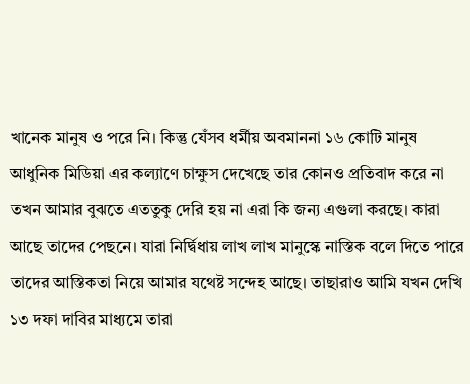খানেক মানুষ ও পরে নি। কিন্তু যেঁসব ধর্মীয় অবমাননা ১৬ কোটি মানুষ আধুনিক মিডিয়া এর কল্যাণে চাক্ষুস দেখেছে তার কোনও প্রতিবাদ করে না তখন আমার বুঝতে এততুকু দেরি হয় না এরা কি জন্য এগুলা করছে। কারা আছে তাদের পেছনে। যারা নির্দ্বিধায় লাখ লাখ মানুস্কে নাস্তিক বলে দিতে পারে তাদের আস্তিকতা নিয়ে আমার যথেষ্ট সন্দেহ আছে। তাছারাও আমি যখন দেখি ১৩ দফা দাবির মাধ্যমে তারা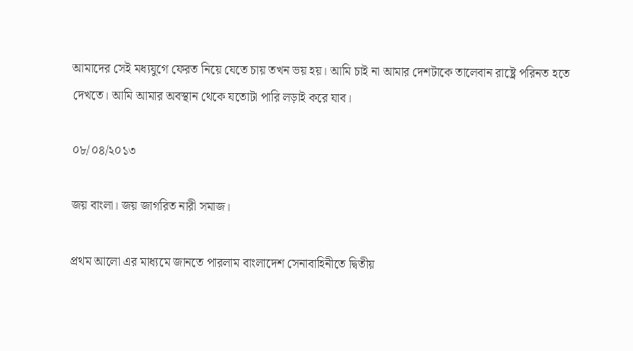আমাদের সেই মধ্যযুগে ফেরত নিয়ে যেতে চায় তখন ভয় হয়। আমি চাই না আমার দেশটাকে তালেবান রাষ্ট্রে পরিনত হতে দেখতে। আমি আমার অবস্থান থেকে যতোটা পারি লড়াই করে যাব।

০৮/০৪/২০১৩

জয় বাংলা। জয় জাগরিত নারী সমাজ।

প্রথম আলো এর মাধ্যমে জানতে পারলাম বাংলাদেশ সেনাবাহিনীতে দ্বিতীয়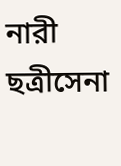নারী ছত্রীসেনা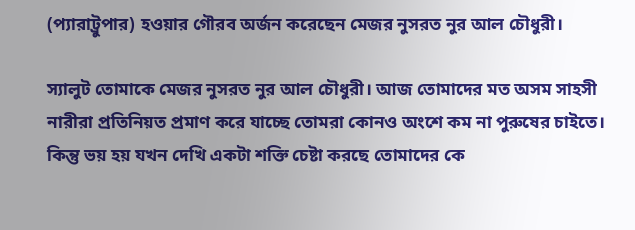(প্যারাট্রুপার) হওয়ার গৌরব অর্জন করেছেন মেজর নুসরত নুর আল চৌধুরী।

স্যালুট তোমাকে মেজর নুসরত নুর আল চৌধুরী। আজ তোমাদের মত অসম সাহসী নারীরা প্রতিনিয়ত প্রমাণ করে যাচ্ছে তোমরা কোনও অংশে কম না পুরুষের চাইতে। কিন্তু ভয় হয় যখন দেখি একটা শক্তি চেষ্টা করছে তোমাদের কে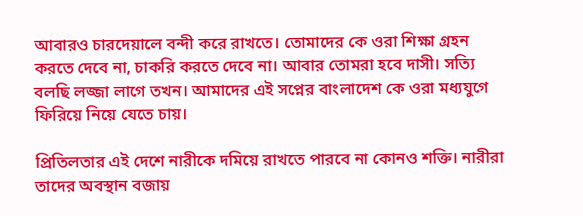আবারও চারদেয়ালে বন্দী করে রাখতে। তোমাদের কে ওরা শিক্ষা গ্রহন করতে দেবে না, চাকরি করতে দেবে না। আবার তোমরা হবে দাসী। সত্যি বলছি লজ্জা লাগে তখন। আমাদের এই সপ্নের বাংলাদেশ কে ওরা মধ্যযুগে ফিরিয়ে নিয়ে যেতে চায়।

প্রিতিলতার এই দেশে নারীকে দমিয়ে রাখতে পারবে না কোনও শক্তি। নারীরা তাদের অবস্থান বজায়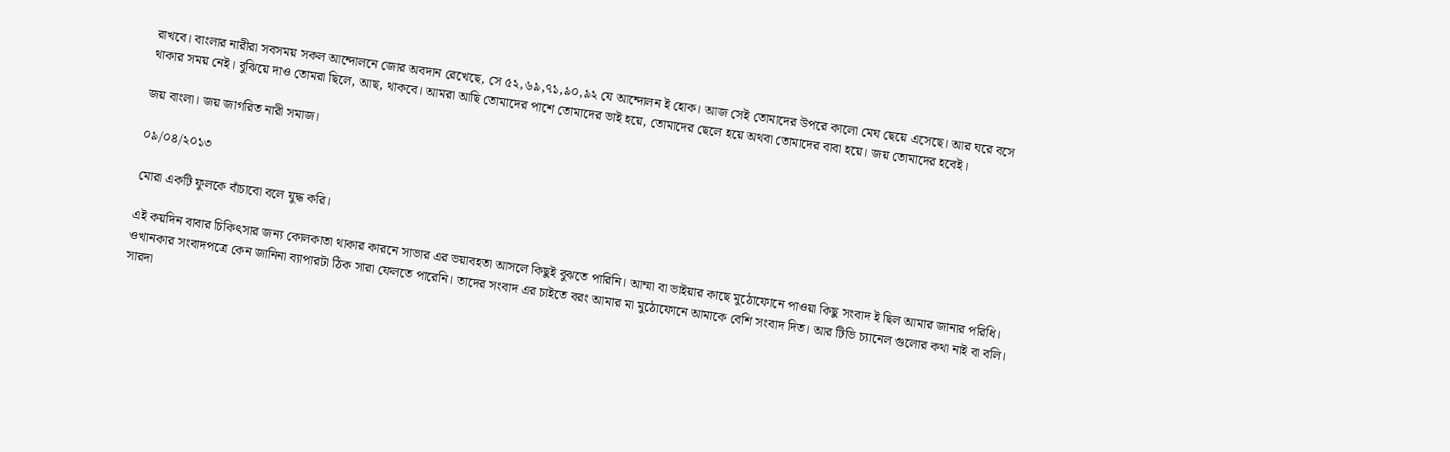রাখবে। বাংলার নারীরা সবসময় সকল আন্দোলনে জোর অবদান রেখেছে, সে ৫২,৬৯,৭১,৯০,৯২ যে আন্দোলন ই হোক। আজ সেই তোমাদের উপরে কালো মেঘ ছেয়ে এসেছে। আর ঘরে বসে থাকার সময় নেই। বুঝিয়ে দাও তোমরা ছিলে, আছ, থাকবে। আমরা আছি তোমাদের পাশে তোমাদের ভাই হয়ে, তোমাদের ছেলে হয়ে অথবা তোমাদের বাবা হয়ে। জয় তোমাদের হবেই।

জয় বাংলা। জয় জাগরিত নারী সমাজ।

০৯/০৪/২০১৩

মোরা একটি ফুলকে বাঁচাবো বলে যুদ্ধ করি।

এই কয়দিন বাবার চিকিৎসার জন্য কোলকাতা থাকার কারনে সাভার এর ভয়াবহতা আসলে কিছুই বুঝতে পারিনি। আম্মা বা ভাইয়ার কাছে মুঠোফোনে পাওয়া কিছু সংবাদ ই ছিল আমার জানার পরিধি। ওখানকার সংবাদপত্রে কেন জানিনা ব্যাপারটা ঠিক সারা ফেলতে পারেনি। তাদের সংবাদ এর চাইতে বরং আমার মা মুঠোফোনে আমাকে বেশি সংবাদ দিত। আর টিভি চ্যানেল গুলোর কথা নাই বা বলি। সারদা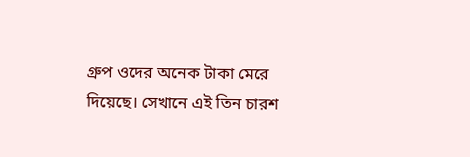গ্রুপ ওদের অনেক টাকা মেরে দিয়েছে। সেখানে এই তিন চারশ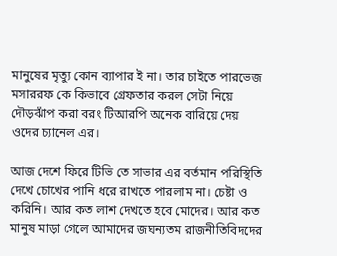মানুষের মৃত্যু কোন ব্যাপার ই না। তার চাইতে পারভেজ মসাররফ কে কিভাবে গ্রেফতার করল সেটা নিয়ে দৌড়ঝাঁপ করা বরং টিআরপি অনেক বারিয়ে দেয় ওদের চ্যানেল এর।

আজ দেশে ফিরে টিভি তে সাভার এর বর্তমান পরিস্থিতি দেখে চোখের পানি ধরে রাখতে পারলাম না। চেষ্টা ও করিনি। আর কত লাশ দেখতে হবে মোদের। আর কত মানুষ মাড়া গেলে আমাদের জঘন্যতম রাজনীতিবিদদের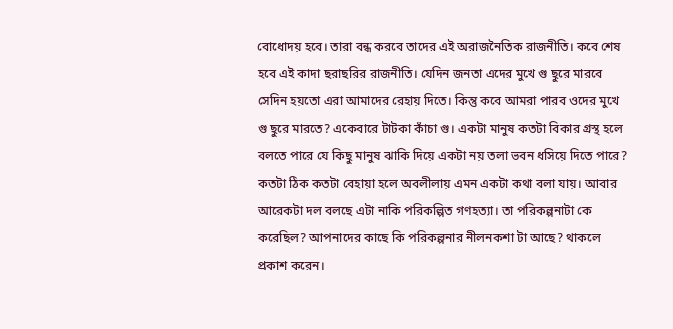বোধোদয় হবে। তারা বন্ধ করবে তাদের এই অরাজনৈতিক রাজনীতি। কবে শেষ হবে এই কাদা ছরাছরির রাজনীতি। যেদিন জনতা এদের মুখে গু ছুরে মারবে সেদিন হয়তো এরা আমাদের রেহায় দিতে। কিন্তু কবে আমরা পারব ওদের মুখে গু ছুরে মারতে? একেবারে টাটকা কাঁচা গু। একটা মানুষ কতটা বিকার গ্রস্থ হলে বলতে পারে যে কিছু মানুষ ঝাকি দিয়ে একটা নয় তলা ভবন ধসিয়ে দিতে পারে? কতটা ঠিক কতটা বেহায়া হলে অবলীলায় এমন একটা কথা বলা যায়। আবার আরেকটা দল বলছে এটা নাকি পরিকল্পিত গণহত্যা। তা পরিকল্পনাটা কে করেছিল? আপনাদের কাছে কি পরিকল্পনার নীলনকশা টা আছে? থাকলে প্রকাশ করেন।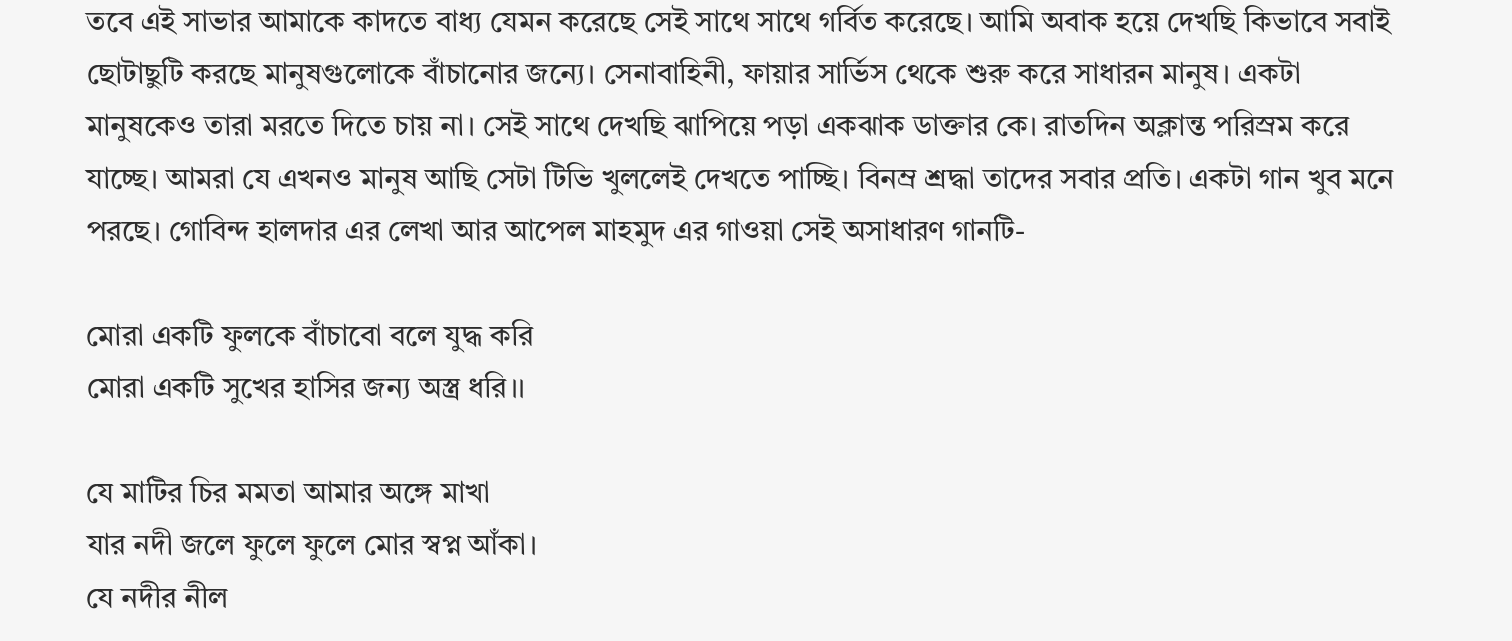তবে এই সাভার আমাকে কাদতে বাধ্য যেমন করেছে সেই সাথে সাথে গর্বিত করেছে। আমি অবাক হয়ে দেখছি কিভাবে সবাই ছোটাছুটি করছে মানুষগুলোকে বাঁচানোর জন্যে। সেনাবাহিনী, ফায়ার সার্ভিস থেকে শুরু করে সাধারন মানুষ। একটা মানুষকেও তারা মরতে দিতে চায় না। সেই সাথে দেখছি ঝাপিয়ে পড়া একঝাক ডাক্তার কে। রাতদিন অক্লান্ত পরিস্রম করে যাচ্ছে। আমরা যে এখনও মানুষ আছি সেটা টিভি খুললেই দেখতে পাচ্ছি। বিনম্র শ্রদ্ধা তাদের সবার প্রতি। একটা গান খুব মনে পরছে। গোবিন্দ হালদার এর লেখা আর আপেল মাহমুদ এর গাওয়া সেই অসাধারণ গানটি-

মোরা একটি ফুলকে বাঁচাবো বলে যুদ্ধ করি
মোরা একটি সুখের হাসির জন্য অস্ত্র ধরি।।

যে মাটির চির মমতা আমার অঙ্গে মাখা
যার নদী জলে ফুলে ফুলে মোর স্বপ্ন আঁকা।
যে নদীর নীল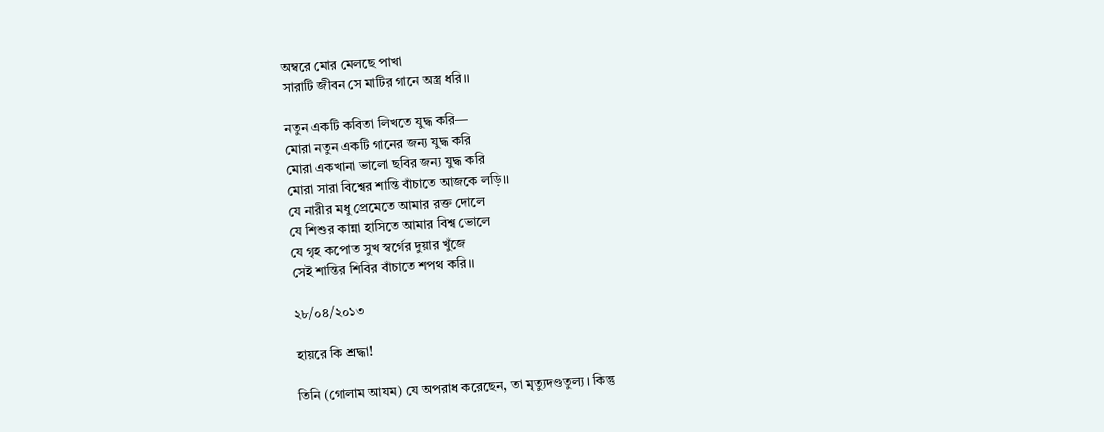অম্বরে মোর মেলছে পাখা
সারাটি জীবন সে মাটির গানে অস্ত্র ধরি।।

নতুন একটি কবিতা লিখতে যুদ্ধ করি―
মোরা নতুন একটি গানের জন্য যুদ্ধ করি
মোরা একখানা ভালো ছবির জন্য যুদ্ধ করি
মোরা সারা বিশ্বের শান্তি বাঁচাতে আজকে লড়ি।।
যে নারীর মধু প্রেমেতে আমার রক্ত দোলে
যে শিশুর কান্না হাসিতে আমার বিশ্ব ভোলে
যে গৃহ কপোত সুখ স্বর্গের দুয়ার খুঁজে
সেই শান্তির শিবির বাঁচাতে শপথ করি।।

২৮/০৪/২০১৩

হায়রে কি শ্রদ্ধা!

তিনি (গোলাম আযম) যে অপরাধ করেছেন, তা মৃত্যুদণ্ডতুল্য। কিন্তু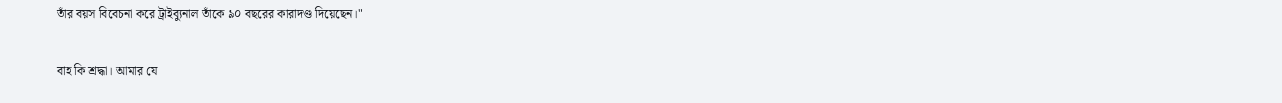তাঁর বয়স বিবেচনা করে ট্রাইব্যুনাল তাঁকে ৯০ বছরের কারাদণ্ড দিয়েছেন।"

বাহ কি শ্রদ্ধা। আমার যে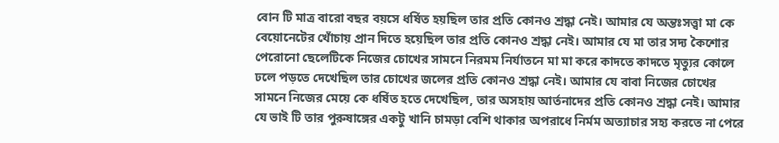বোন টি মাত্র বারো বছর বয়সে ধর্ষিত হয়ছিল তার প্রতি কোনও শ্রদ্ধা নেই। আমার যে অন্তঃসত্ত্বা মা কে বেয়োনেটের খোঁচায় প্রান দিতে হয়েছিল তার প্রতি কোনও শ্রদ্ধা নেই। আমার যে মা তার সদ্য কৈশোর পেরোনো ছেলেটিকে নিজের চোখের সামনে নিরমম নির্যাতনে মা মা করে কাদতে কাদতে মৃত্যুর কোলে ঢলে পড়তে দেখেছিল তার চোখের জলের প্রতি কোনও শ্রদ্ধা নেই। আমার যে বাবা নিজের চোখের সামনে নিজের মেয়ে কে ধর্ষিত হতে দেখেছিল, তার অসহায় আর্তনাদের প্রতি কোনও শ্রদ্ধা নেই। আমার যে ভাই টি তার পুরুষাঙ্গের একটু খানি চামড়া বেশি থাকার অপরাধে নির্মম অত্যাচার সহ্য করতে না পেরে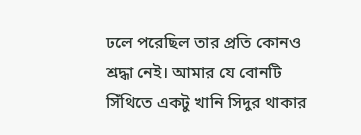ঢলে পরেছিল তার প্রতি কোনও শ্রদ্ধা নেই। আমার যে বোনটি সিঁথিতে একটু খানি সিদুর থাকার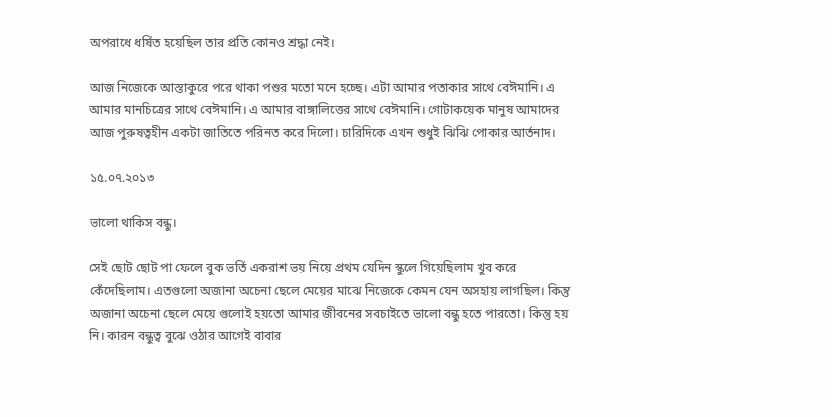অপরাধে ধর্ষিত হয়েছিল তার প্রতি কোনও শ্রদ্ধা নেই।

আজ নিজেকে আস্তাকুরে পরে থাকা পশুর মতো মনে হচ্ছে। এটা আমার পতাকার সাথে বেঈমানি। এ আমার মানচিত্রের সাথে বেঈমানি। এ আমার বাঙ্গালিত্তের সাথে বেঈমানি। গোটাকয়েক মানুষ আমাদের আজ পুরুষত্বহীন একটা জাতিতে পরিনত করে দিলো। চারিদিকে এখন শুধুই ঝিঝি পোকার আর্তনাদ।

১৫.০৭.২০১৩

ভালো থাকিস বন্ধু।

সেই ছোট ছোট পা ফেলে বুক ভর্তি একরাশ ভয় নিয়ে প্রথম যেদিন স্কুলে গিয়েছিলাম খুব করে কেঁদেছিলাম। এতগুলো অজানা অচেনা ছেলে মেয়ের মাঝে নিজেকে কেমন যেন অসহায় লাগছিল। কিন্তু অজানা অচেনা ছেলে মেয়ে গুলোই হয়তো আমার জীবনের সবচাইতে ভালো বন্ধু হতে পারতো। কিন্তু হয় নি। কারন বন্ধুত্ব বুঝে ওঠার আগেই বাবার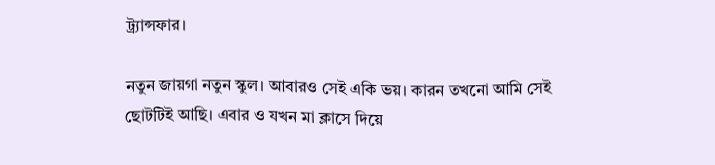ট্র্যান্সফার।

নতুন জায়গা নতুন স্কুল। আবারও সেই একি ভয়। কারন তখনো আমি সেই ছোটটিই আছি। এবার ও যখন মা ক্লাসে দিয়ে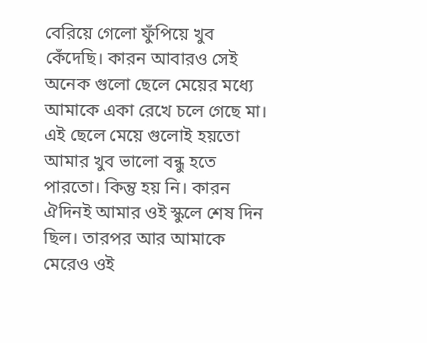বেরিয়ে গেলো ফুঁপিয়ে খুব কেঁদেছি। কারন আবারও সেই অনেক গুলো ছেলে মেয়ের মধ্যে আমাকে একা রেখে চলে গেছে মা। এই ছেলে মেয়ে গুলোই হয়তো আমার খুব ভালো বন্ধু হতে পারতো। কিন্তু হয় নি। কারন ঐদিনই আমার ওই স্কুলে শেষ দিন ছিল। তারপর আর আমাকে মেরেও ওই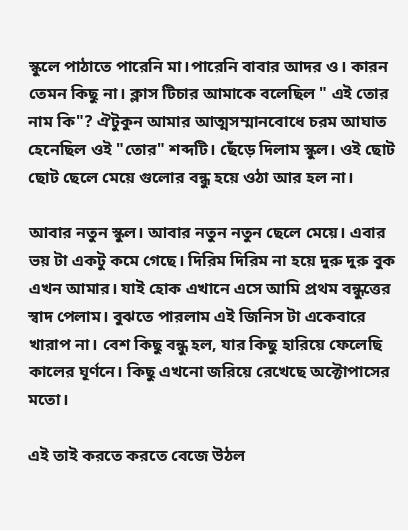স্কুলে পাঠাতে পারেনি মা।পারেনি বাবার আদর ও। কারন তেমন কিছু না। ক্লাস টিচার আমাকে বলেছিল " এই তোর নাম কি"? ঐটুকুন আমার আত্মসম্মানবোধে চরম আঘাত হেনেছিল ওই "তোর" শব্দটি। ছেঁড়ে দিলাম স্কুল। ওই ছোট ছোট ছেলে মেয়ে গুলোর বন্ধু হয়ে ওঠা আর হল না।

আবার নতুন স্কুল। আবার নতুন নতুন ছেলে মেয়ে। এবার ভয় টা একটু কমে গেছে। দিরিম দিরিম না হয়ে দুরু দুরু বুক এখন আমার। যাই হোক এখানে এসে আমি প্রথম বন্ধুত্তের স্বাদ পেলাম। বুঝতে পারলাম এই জিনিস টা একেবারে খারাপ না। বেশ কিছু বন্ধু হল, যার কিছু হারিয়ে ফেলেছি কালের ঘূর্ণনে। কিছু এখনো জরিয়ে রেখেছে অক্টোপাসের মতো।

এই তাই করতে করতে বেজে উঠল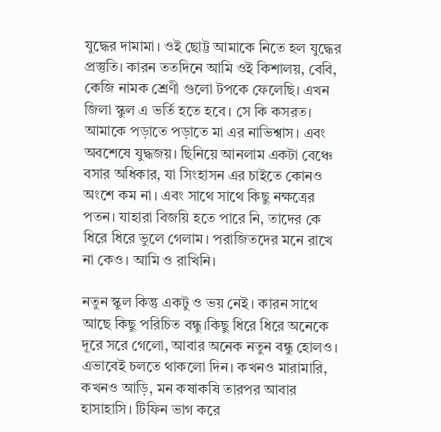যুদ্ধের দামামা। ওই ছোট্ট আমাকে নিতে হল যুদ্ধের প্রস্তুতি। কারন ততদিনে আমি ওই কিশালয়, বেবি, কেজি নামক শ্রেণী গুলো টপকে ফেলেছি। এখন জিলা স্কুল এ ভর্তি হতে হবে। সে কি কসরত। আমাকে পড়াতে পড়াতে মা এর নাভিশ্বাস। এবং অবশেষে যুদ্ধজয়। ছিনিয়ে আনলাম একটা বেঞ্চে বসার অধিকার, যা সিংহাসন এর চাইতে কোনও অংশে কম না। এবং সাথে সাথে কিছু নক্ষত্রের পতন। যাহারা বিজয়ি হতে পারে নি, তাদের কে ধিরে ধিরে ভুলে গেলাম। পরাজিতদের মনে রাখে না কেও। আমি ও রাখিনি।

নতুন স্কুল কিন্তু একটু ও ভয় নেই। কারন সাথে আছে কিছু পরিচিত বন্ধু।কিছু ধিরে ধিরে অনেকে দূরে সরে গেলো, আবার অনেক নতুন বন্ধু হোলও। এভাবেই চলতে থাকলো দিন। কখনও মারামারি, কখনও আড়ি, মন কষাকষি তারপর আবার হাসাহাসি। টিফিন ভাগ করে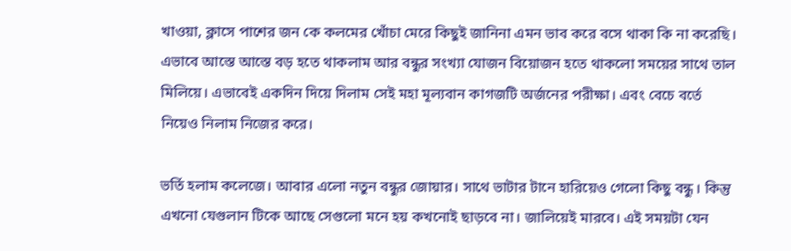খাওয়া, ক্লাসে পাশের জন কে কলমের খোঁচা মেরে কিছুই জানিনা এমন ভাব করে বসে থাকা কি না করেছি। এভাবে আস্তে আস্তে বড় হতে থাকলাম আর বন্ধুর সংখ্যা যোজন বিয়োজন হতে থাকলো সময়ের সাথে তাল মিলিয়ে। এভাবেই একদিন দিয়ে দিলাম সেই মহা মূল্যবান কাগজটি অর্জনের পরীক্ষা। এবং বেচে বর্তে নিয়েও নিলাম নিজের করে।

ভর্তি হলাম কলেজে। আবার এলো নতুন বন্ধুর জোয়ার। সাথে ভাটার টানে হারিয়েও গেলো কিছু বন্ধু। কিন্তু এখনো যেগুলান টিকে আছে সেগুলো মনে হয় কখনোই ছাড়বে না। জালিয়েই মারবে। এই সময়টা যেন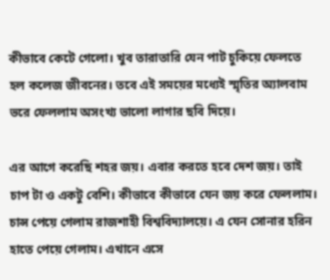কীভাবে কেটে গেলো। খুব তারাতারি যেন পাট চুকিয়ে ফেলতে হল কলেজ জীবনের। তবে এই সময়ের মধ্যেই স্মৃতির অ্যালবাম ভরে ফেললাম অসংখ্য ভালো লাগার ছবি দিয়ে।

এর আগে করেছি শহর জয়। এবার করতে হবে দেশ জয়। তাই চাপ টা ও একটু বেশি। কীভাবে কীভাবে যেন জয় করে ফেললাম। চান্স পেয়ে গেলাম রাজশাহী বিশ্ববিদ্যালয়ে। এ যেন সোনার হরিন হাতে পেয়ে গেলাম। এখানে এসে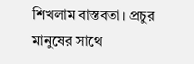শিখলাম বাস্তবতা। প্রচুর মানুষের সাথে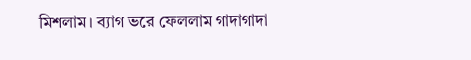মিশলাম। ব্যাগ ভরে ফেললাম গাদাগাদা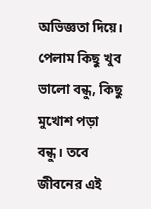অভিজ্ঞতা দিয়ে। পেলাম কিছু খুব ভালো বন্ধু, কিছু মুখোশ পড়া বন্ধু। তবে জীবনের এই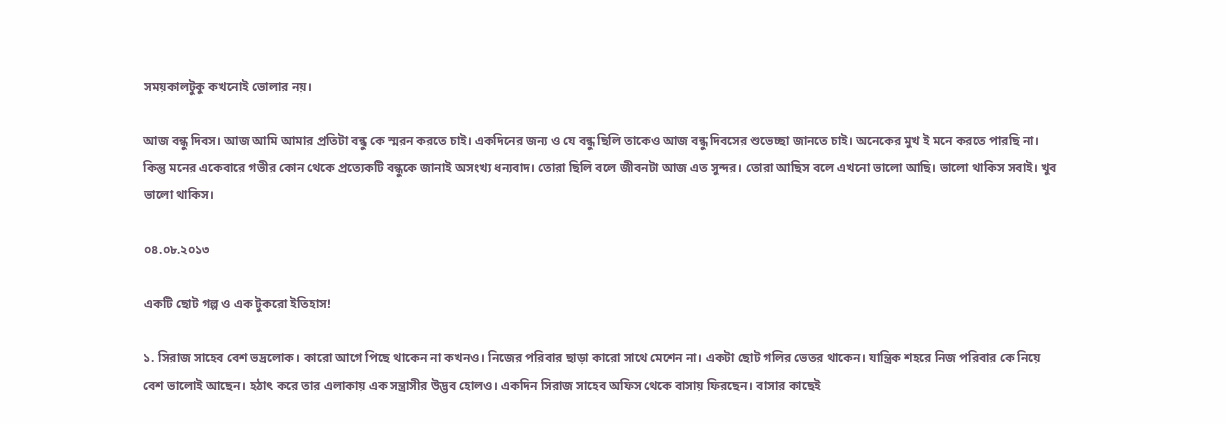সময়কালটুকু কখনোই ভোলার নয়।

আজ বন্ধু দিবস। আজ আমি আমার প্রতিটা বন্ধু কে স্মরন করতে চাই। একদিনের জন্য ও যে বন্ধু ছিলি তাকেও আজ বন্ধু দিবসের শুভেচ্ছা জানতে চাই। অনেকের মুখ ই মনে করতে পারছি না। কিন্তু মনের একেবারে গভীর কোন থেকে প্রত্যেকটি বন্ধুকে জানাই অসংখ্য ধন্যবাদ। তোরা ছিলি বলে জীবনটা আজ এত সুন্দর। তোরা আছিস বলে এখনো ভালো আছি। ভালো থাকিস সবাই। খুব ভালো থাকিস।

০৪.০৮.২০১৩

একটি ছোট গল্প ও এক টুকরো ইতিহাস!

১. সিরাজ সাহেব বেশ ভদ্রলোক। কারো আগে পিছে থাকেন না কখনও। নিজের পরিবার ছাড়া কারো সাথে মেশেন না। একটা ছোট গলির ভেতর থাকেন। যান্ত্রিক শহরে নিজ পরিবার কে নিয়ে বেশ ভালোই আছেন। হঠাৎ করে তার এলাকায় এক সন্ত্রাসীর উদ্ভব হোলও। একদিন সিরাজ সাহেব অফিস থেকে বাসায় ফিরছেন। বাসার কাছেই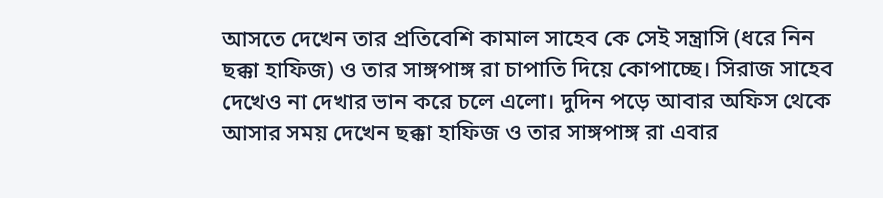আসতে দেখেন তার প্রতিবেশি কামাল সাহেব কে সেই সন্ত্রাসি (ধরে নিন ছক্কা হাফিজ) ও তার সাঙ্গপাঙ্গ রা চাপাতি দিয়ে কোপাচ্ছে। সিরাজ সাহেব দেখেও না দেখার ভান করে চলে এলো। দুদিন পড়ে আবার অফিস থেকে আসার সময় দেখেন ছক্কা হাফিজ ও তার সাঙ্গপাঙ্গ রা এবার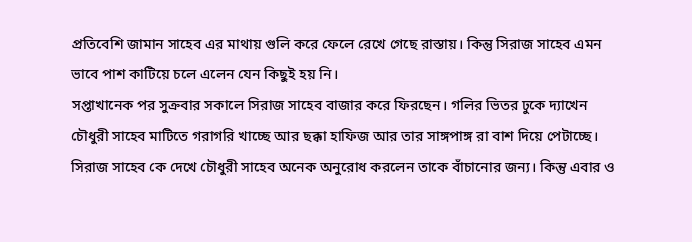প্রতিবেশি জামান সাহেব এর মাথায় গুলি করে ফেলে রেখে গেছে রাস্তায়। কিন্তু সিরাজ সাহেব এমন ভাবে পাশ কাটিয়ে চলে এলেন যেন কিছুই হয় নি।
সপ্তাখানেক পর সুক্রবার সকালে সিরাজ সাহেব বাজার করে ফিরছেন। গলির ভিতর ঢুকে দ্যাখেন চৌধুরী সাহেব মাটিতে গরাগরি খাচ্ছে আর ছক্কা হাফিজ আর তার সাঙ্গপাঙ্গ রা বাশ দিয়ে পেটাচ্ছে। সিরাজ সাহেব কে দেখে চৌধুরী সাহেব অনেক অনুরোধ করলেন তাকে বাঁচানোর জন্য। কিন্তু এবার ও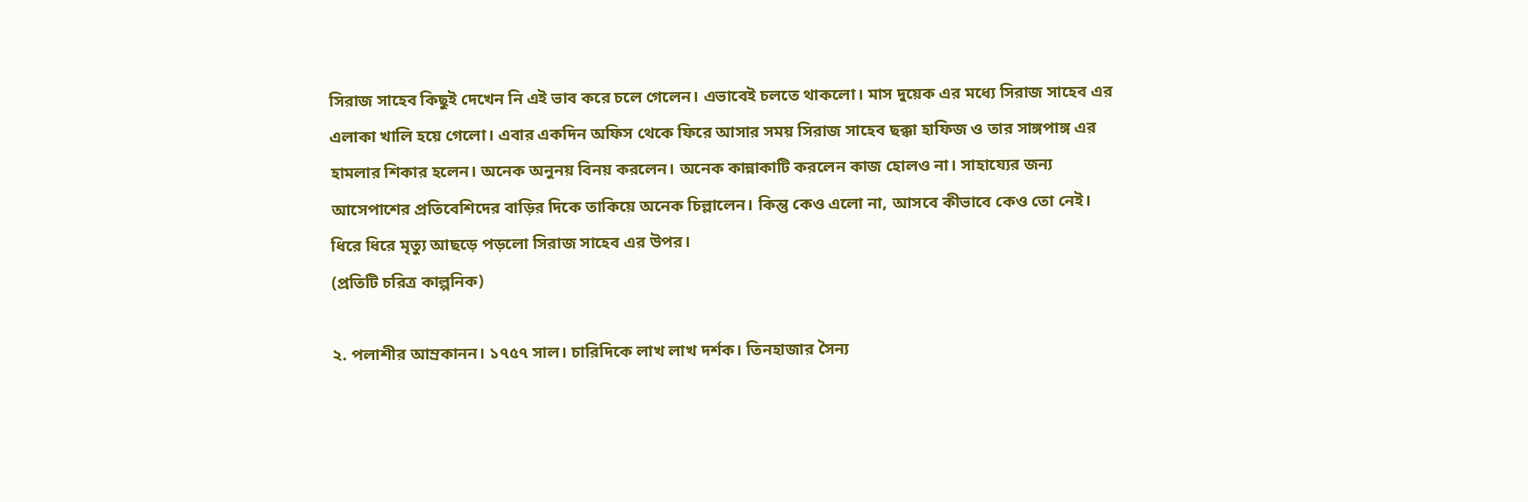সিরাজ সাহেব কিছুই দেখেন নি এই ভাব করে চলে গেলেন। এভাবেই চলতে থাকলো। মাস দুয়েক এর মধ্যে সিরাজ সাহেব এর এলাকা খালি হয়ে গেলো। এবার একদিন অফিস থেকে ফিরে আসার সময় সিরাজ সাহেব ছক্কা হাফিজ ও তার সাঙ্গপাঙ্গ এর হামলার শিকার হলেন। অনেক অনুনয় বিনয় করলেন। অনেক কান্নাকাটি করলেন কাজ হোলও না। সাহায্যের জন্য আসেপাশের প্রতিবেশিদের বাড়ির দিকে তাকিয়ে অনেক চিল্লালেন। কিন্তু কেও এলো না, আসবে কীভাবে কেও তো নেই। ধিরে ধিরে মৃত্যু আছড়ে পড়লো সিরাজ সাহেব এর উপর।
(প্রতিটি চরিত্র কাল্পনিক)

২. পলাশীর আম্রকানন। ১৭৫৭ সাল। চারিদিকে লাখ লাখ দর্শক। তিনহাজার সৈন্য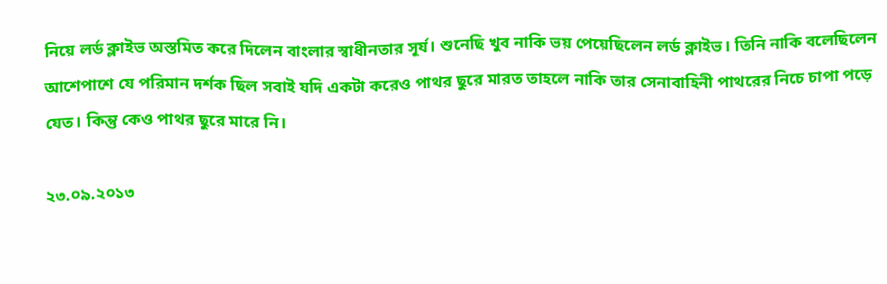নিয়ে লর্ড ক্লাইভ অস্তমিত করে দিলেন বাংলার স্বাধীনতার সূর্য। শুনেছি খুব নাকি ভয় পেয়েছিলেন লর্ড ক্লাইভ। তিনি নাকি বলেছিলেন আশেপাশে যে পরিমান দর্শক ছিল সবাই যদি একটা করেও পাথর ছুরে মারত তাহলে নাকি তার সেনাবাহিনী পাথরের নিচে চাপা পড়ে যেত। কিন্তু কেও পাথর ছুরে মারে নি।

২৩.০৯.২০১৩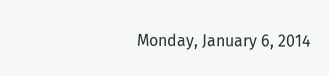Monday, January 6, 2014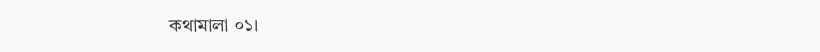কথামালা ০১।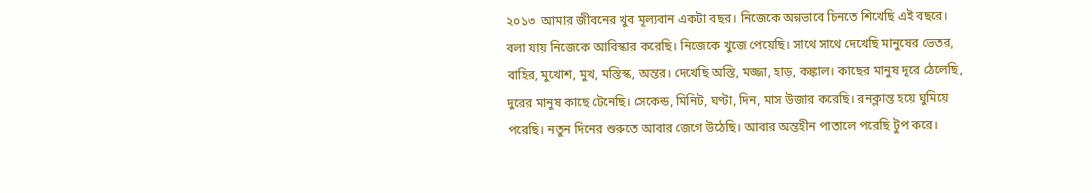২০১৩  আমার জীবনের খুব মূল্যবান একটা বছর। নিজেকে অন্নভাবে চিনতে শিখেছি এই বছরে। বলা যায় নিজেকে আবিস্কার করেছি। নিজেকে খুজে পেয়েছি। সাথে সাথে দেখেছি মানুষের ভেতর, বাহির, মুখোশ, মুখ, মস্তিস্ক, অন্তর। দেখেছি অস্তি, মজ্জা, হাড়, কঙ্কাল। কাছের মানুষ দূরে ঠেলেছি, দুরের মানুষ কাছে টেনেছি। সেকেন্ড, মিনিট, ঘণ্টা, দিন, মাস উজার করেছি। রনক্লান্ত হয়ে ঘুমিয়ে পরেছি। নতুন দিনের শুরুতে আবার জেগে উঠেছি। আবার অন্তহীন পাতালে পরেছি টুপ করে।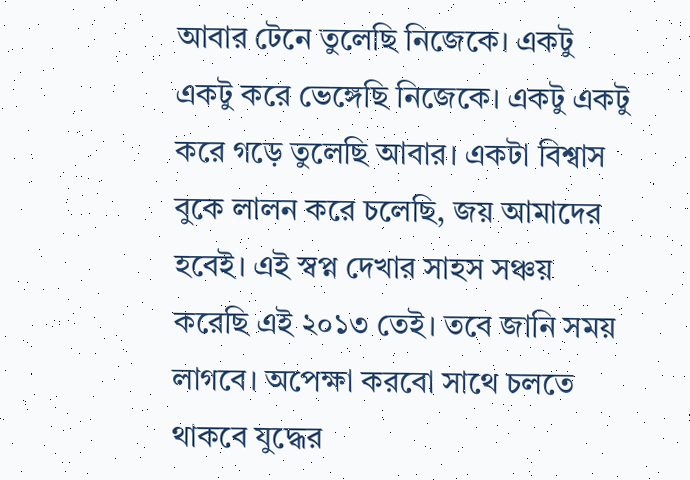আবার টেনে তুলেছি নিজেকে। একটু একটু করে ভেঙ্গেছি নিজেকে। একটু একটু করে গড়ে তুলেছি আবার। একটা বিশ্বাস বুকে লালন করে চলেছি, জয় আমাদের হবেই। এই স্বপ্ন দেখার সাহস সঞ্চয় করেছি এই ২০১৩ তেই। তবে জানি সময় লাগবে। অপেক্ষা করবো সাথে চলতে থাকবে যুদ্ধের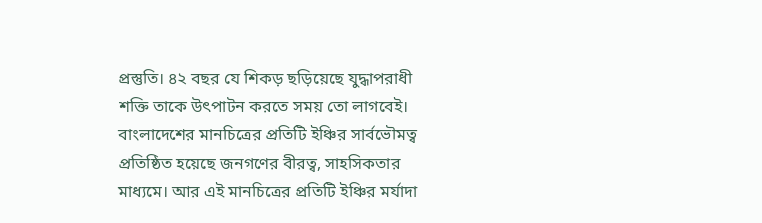প্রস্তুতি। ৪২ বছর যে শিকড় ছড়িয়েছে যুদ্ধাপরাধী শক্তি তাকে উৎপাটন করতে সময় তো লাগবেই। বাংলাদেশের মানচিত্রের প্রতিটি ইঞ্চির সার্বভৌমত্ব প্রতিষ্ঠিত হয়েছে জনগণের বীরত্ব, সাহসিকতার মাধ্যমে। আর এই মানচিত্রের প্রতিটি ইঞ্চির মর্যাদা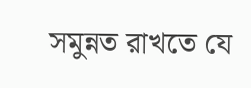সমুন্নত রাখতে যে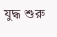যুদ্ধ শুরু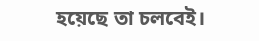হয়েছে তা চলবেই।